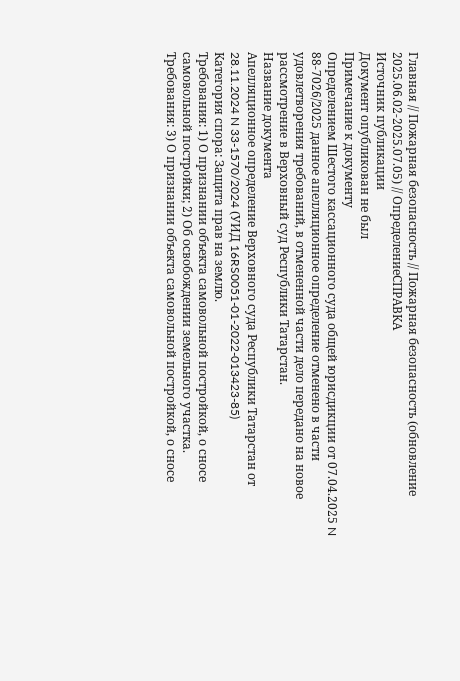Главная // Пожарная безопасность // Пожарная безопасность (обновление 2025.06.02-2025.07.05) // ОпределениеСПРАВКА
Источник публикации
Документ опубликован не был
Примечание к документу
Определением Шестого кассационного суда общей юрисдикции от 07.04.2025 N 88-7026/2025 данное апелляционное определение отменено в части удовлетворения требований, в отмененной части дело передано на новое рассмотрение в Верховный суд Республики Татарстан.
Название документа
Апелляционное определение Верховного суда Республики Татарстан от 28.11.2024 N 33-1570/2024 (УИД 16RS0051-01-2022-013423-85)
Категория спора: Защита прав на землю.
Требования: 1) О признании объекта самовольной постройкой, о сносе самовольной постройки; 2) Об освобождении земельного участка.
Требования: 3) О признании объекта самовольной постройкой, о сносе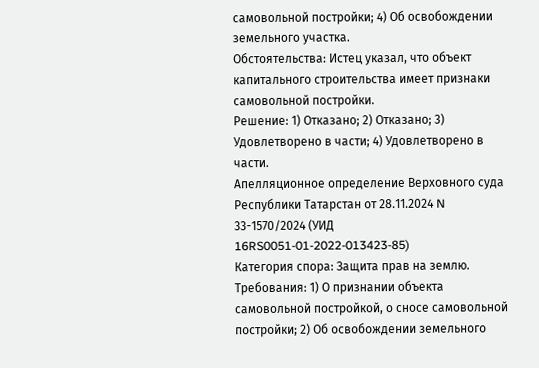самовольной постройки; 4) Об освобождении земельного участка.
Обстоятельства: Истец указал, что объект капитального строительства имеет признаки самовольной постройки.
Решение: 1) Отказано; 2) Отказано; 3) Удовлетворено в части; 4) Удовлетворено в части.
Апелляционное определение Верховного суда Республики Татарстан от 28.11.2024 N 33-1570/2024 (УИД 16RS0051-01-2022-013423-85)
Категория спора: Защита прав на землю.
Требования: 1) О признании объекта самовольной постройкой, о сносе самовольной постройки; 2) Об освобождении земельного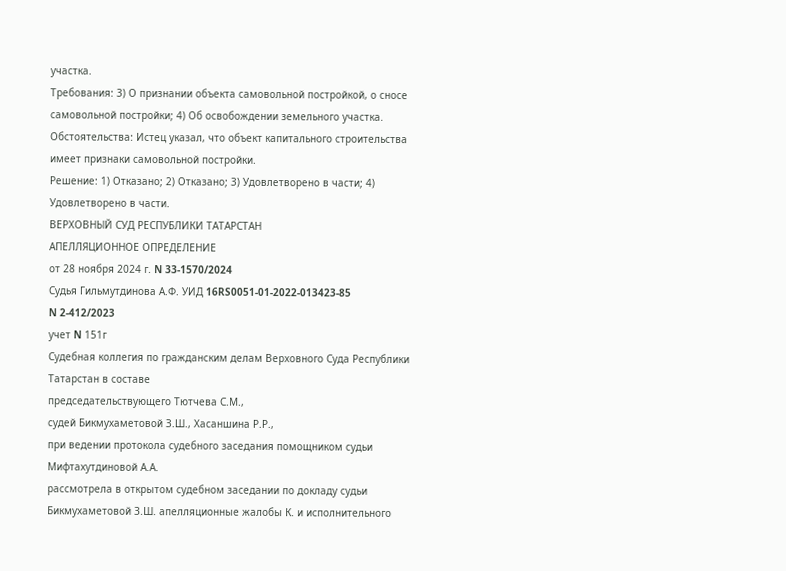участка.
Требования: 3) О признании объекта самовольной постройкой, о сносе самовольной постройки; 4) Об освобождении земельного участка.
Обстоятельства: Истец указал, что объект капитального строительства имеет признаки самовольной постройки.
Решение: 1) Отказано; 2) Отказано; 3) Удовлетворено в части; 4) Удовлетворено в части.
ВЕРХОВНЫЙ СУД РЕСПУБЛИКИ ТАТАРСТАН
АПЕЛЛЯЦИОННОЕ ОПРЕДЕЛЕНИЕ
от 28 ноября 2024 г. N 33-1570/2024
Судья Гильмутдинова А.Ф. УИД 16RS0051-01-2022-013423-85
N 2-412/2023
учет N 151г
Судебная коллегия по гражданским делам Верховного Суда Республики Татарстан в составе
председательствующего Тютчева С.М.,
судей Бикмухаметовой З.Ш., Хасаншина Р.Р.,
при ведении протокола судебного заседания помощником судьи Мифтахутдиновой А.А.
рассмотрела в открытом судебном заседании по докладу судьи Бикмухаметовой З.Ш. апелляционные жалобы К. и исполнительного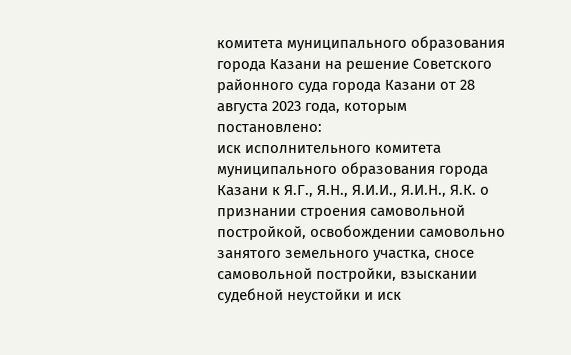комитета муниципального образования города Казани на решение Советского районного суда города Казани от 28 августа 2023 года, которым постановлено:
иск исполнительного комитета муниципального образования города Казани к Я.Г., Я.Н., Я.И.И., Я.И.Н., Я.К. о признании строения самовольной постройкой, освобождении самовольно занятого земельного участка, сносе самовольной постройки, взыскании судебной неустойки и иск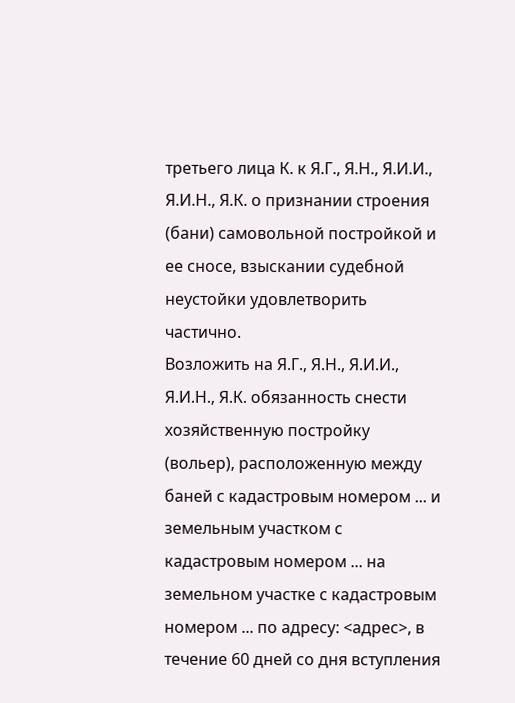третьего лица К. к Я.Г., Я.Н., Я.И.И., Я.И.Н., Я.К. о признании строения (бани) самовольной постройкой и ее сносе, взыскании судебной неустойки удовлетворить частично.
Возложить на Я.Г., Я.Н., Я.И.И., Я.И.Н., Я.К. обязанность снести хозяйственную постройку (вольер), расположенную между баней с кадастровым номером ... и земельным участком с кадастровым номером ... на земельном участке с кадастровым номером ... по адресу: <адрес>, в течение 60 дней со дня вступления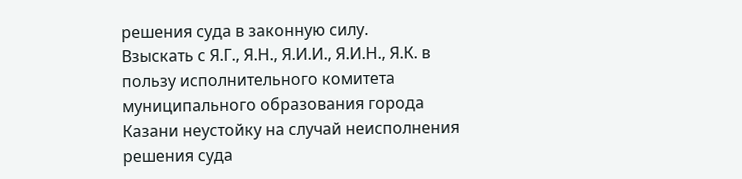решения суда в законную силу.
Взыскать с Я.Г., Я.Н., Я.И.И., Я.И.Н., Я.К. в пользу исполнительного комитета муниципального образования города Казани неустойку на случай неисполнения решения суда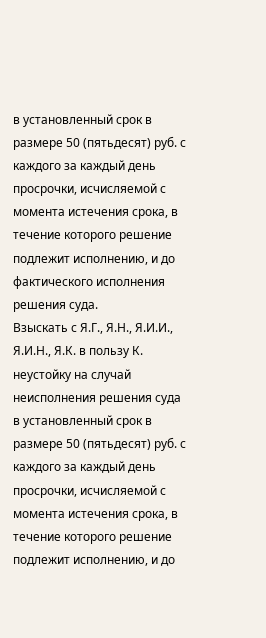в установленный срок в размере 50 (пятьдесят) руб. с каждого за каждый день просрочки, исчисляемой с момента истечения срока, в течение которого решение подлежит исполнению, и до фактического исполнения решения суда.
Взыскать с Я.Г., Я.Н., Я.И.И., Я.И.Н., Я.К. в пользу К. неустойку на случай неисполнения решения суда в установленный срок в размере 50 (пятьдесят) руб. с каждого за каждый день просрочки, исчисляемой с момента истечения срока, в течение которого решение подлежит исполнению, и до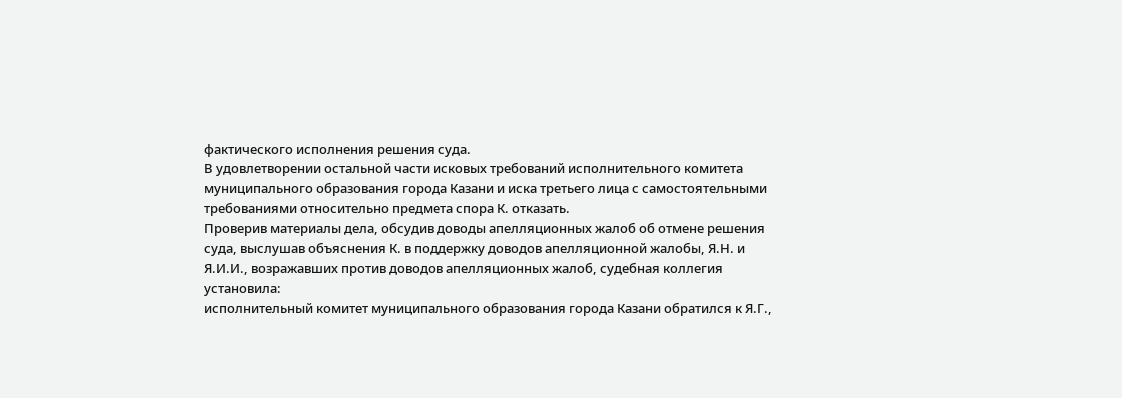фактического исполнения решения суда.
В удовлетворении остальной части исковых требований исполнительного комитета муниципального образования города Казани и иска третьего лица с самостоятельными требованиями относительно предмета спора К. отказать.
Проверив материалы дела, обсудив доводы апелляционных жалоб об отмене решения суда, выслушав объяснения К. в поддержку доводов апелляционной жалобы, Я.Н. и Я.И.И., возражавших против доводов апелляционных жалоб, судебная коллегия
установила:
исполнительный комитет муниципального образования города Казани обратился к Я.Г.,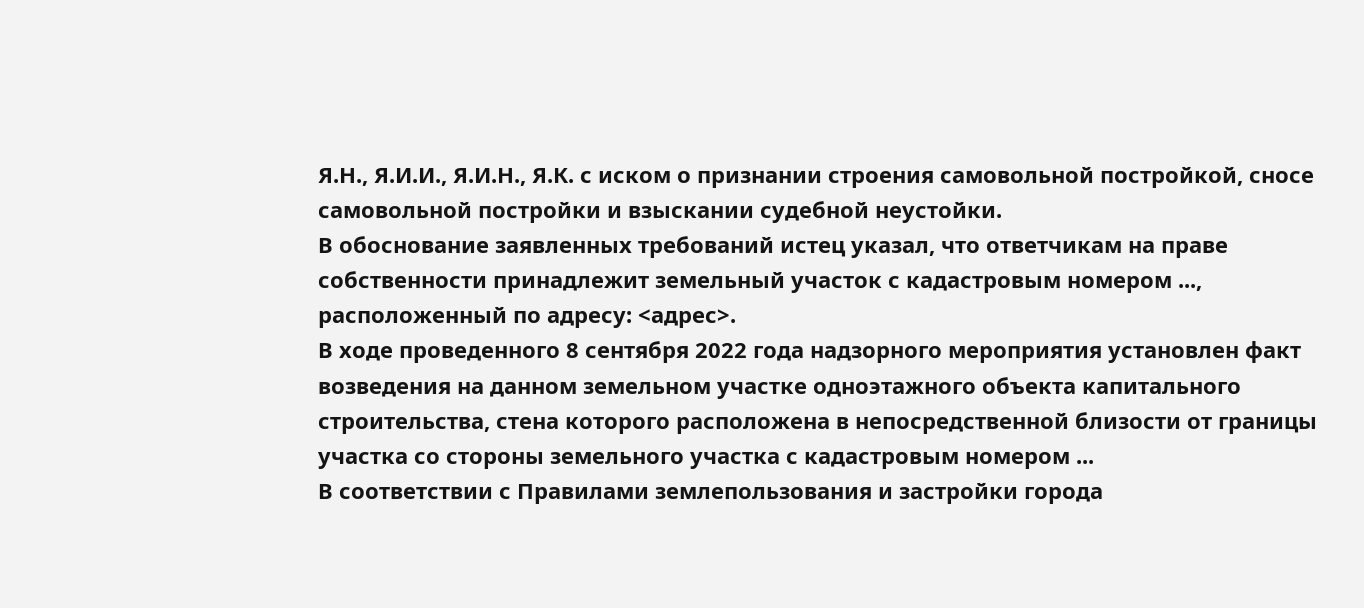Я.Н., Я.И.И., Я.И.Н., Я.К. с иском о признании строения самовольной постройкой, сносе самовольной постройки и взыскании судебной неустойки.
В обоснование заявленных требований истец указал, что ответчикам на праве собственности принадлежит земельный участок с кадастровым номером ..., расположенный по адресу: <адрес>.
В ходе проведенного 8 сентября 2022 года надзорного мероприятия установлен факт возведения на данном земельном участке одноэтажного объекта капитального строительства, стена которого расположена в непосредственной близости от границы участка со стороны земельного участка с кадастровым номером ...
В соответствии с Правилами землепользования и застройки города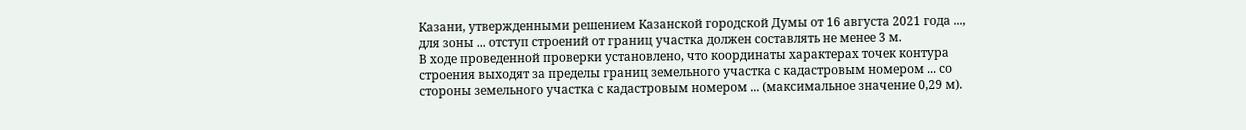Казани, утвержденными решением Казанской городской Думы от 16 августа 2021 года ..., для зоны ... отступ строений от границ участка должен составлять не менее 3 м.
В ходе проведенной проверки установлено, что координаты характерах точек контура строения выходят за пределы границ земельного участка с кадастровым номером ... со стороны земельного участка с кадастровым номером ... (максимальное значение 0,29 м).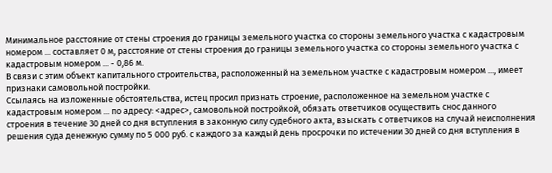Минимальное расстояние от стены строения до границы земельного участка со стороны земельного участка с кадастровым номером ... составляет 0 м, расстояние от стены строения до границы земельного участка со стороны земельного участка с кадастровым номером ... - 0,86 м.
В связи с этим объект капитального строительства, расположенный на земельном участке с кадастровым номером ..., имеет признаки самовольной постройки.
Ссылаясь на изложенные обстоятельства, истец просил признать строение, расположенное на земельном участке с кадастровым номером ... по адресу: <адрес>, самовольной постройкой, обязать ответчиков осуществить снос данного строения в течение 30 дней со дня вступления в законную силу судебного акта, взыскать с ответчиков на случай неисполнения решения суда денежную сумму по 5 000 руб. с каждого за каждый день просрочки по истечении 30 дней со дня вступления в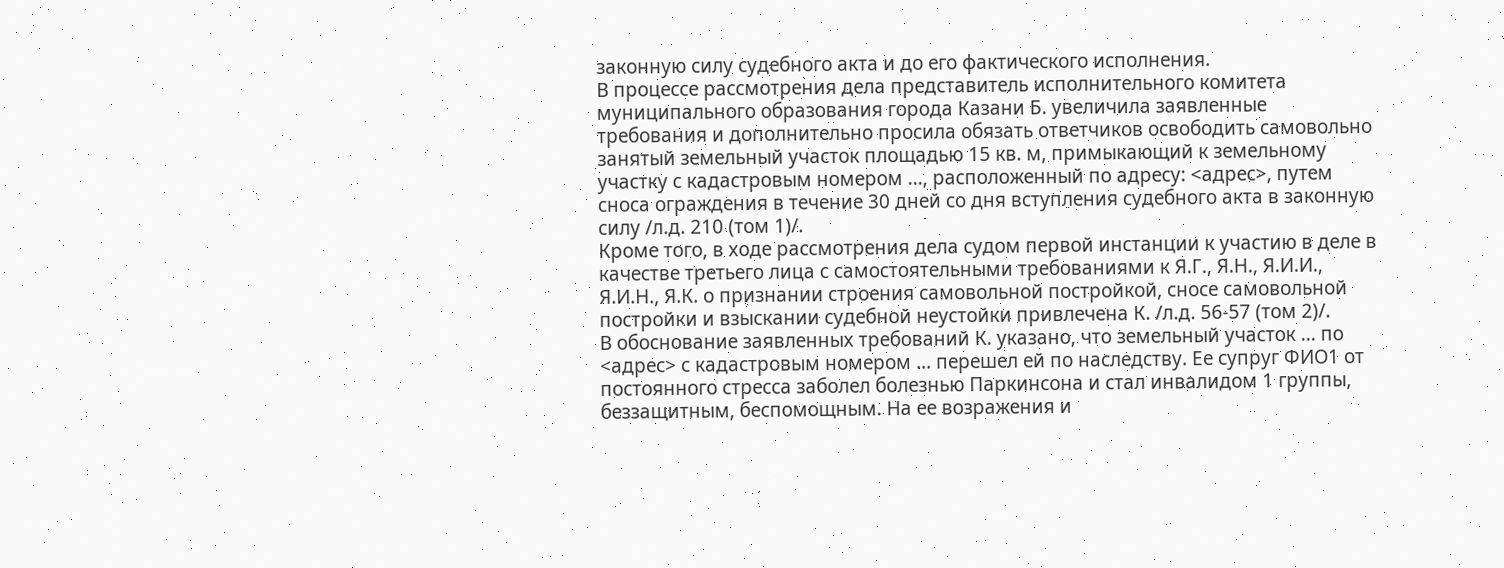законную силу судебного акта и до его фактического исполнения.
В процессе рассмотрения дела представитель исполнительного комитета муниципального образования города Казани Б. увеличила заявленные требования и дополнительно просила обязать ответчиков освободить самовольно занятый земельный участок площадью 15 кв. м, примыкающий к земельному участку с кадастровым номером ..., расположенный по адресу: <адрес>, путем сноса ограждения в течение 30 дней со дня вступления судебного акта в законную силу /л.д. 210 (том 1)/.
Кроме того, в ходе рассмотрения дела судом первой инстанции к участию в деле в качестве третьего лица с самостоятельными требованиями к Я.Г., Я.Н., Я.И.И., Я.И.Н., Я.К. о признании строения самовольной постройкой, сносе самовольной постройки и взыскании судебной неустойки привлечена К. /л.д. 56-57 (том 2)/.
В обоснование заявленных требований К. указано, что земельный участок ... по <адрес> с кадастровым номером ... перешел ей по наследству. Ее супруг ФИО1 от постоянного стресса заболел болезнью Паркинсона и стал инвалидом 1 группы, беззащитным, беспомощным. На ее возражения и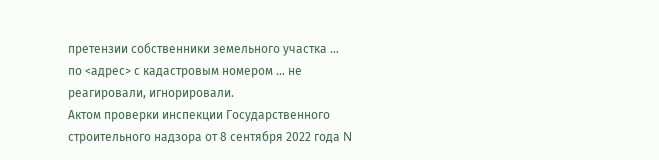претензии собственники земельного участка ... по <адрес> с кадастровым номером ... не реагировали, игнорировали.
Актом проверки инспекции Государственного строительного надзора от 8 сентября 2022 года N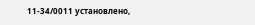11-34/0011 установлено,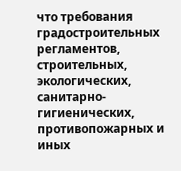что требования градостроительных регламентов, строительных, экологических, санитарно-гигиенических, противопожарных и иных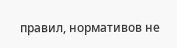правил, нормативов не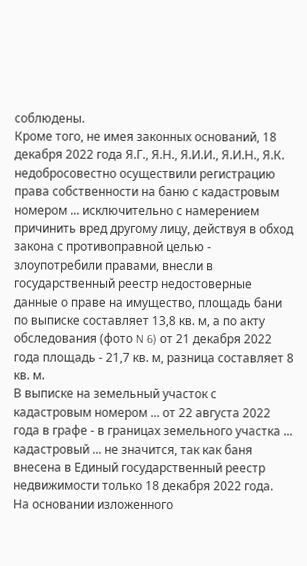соблюдены.
Кроме того, не имея законных оснований, 18 декабря 2022 года Я.Г., Я.Н., Я.И.И., Я.И.Н., Я.К. недобросовестно осуществили регистрацию права собственности на баню с кадастровым номером ... исключительно с намерением причинить вред другому лицу, действуя в обход закона с противоправной целью - злоупотребили правами, внесли в государственный реестр недостоверные данные о праве на имущество, площадь бани по выписке составляет 13,8 кв. м, а по акту обследования (фото N 6) от 21 декабря 2022 года площадь - 21,7 кв. м, разница составляет 8 кв. м.
В выписке на земельный участок с кадастровым номером ... от 22 августа 2022 года в графе - в границах земельного участка ... кадастровый ... не значится, так как баня внесена в Единый государственный реестр недвижимости только 18 декабря 2022 года.
На основании изложенного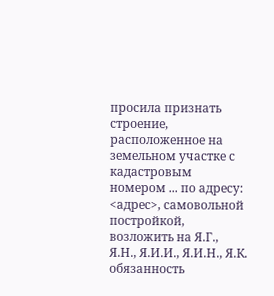просила признать строение, расположенное на земельном участке с кадастровым номером ... по адресу: <адрес>, самовольной постройкой, возложить на Я.Г., Я.Н., Я.И.И., Я.И.Н., Я.К. обязанность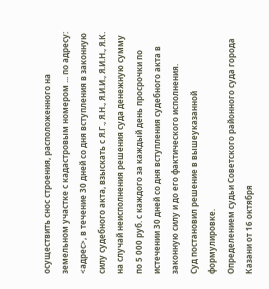осуществить снос строения, расположенного на земельном участке с кадастровым номером ... по адресу: <адрес>, в течение 30 дней со дня вступления в законную силу судебного акта, взыскать с Я.Г., Я.Н., Я.И.И., Я.И.Н., Я.К. на случай неисполнения решения суда денежную сумму по 5 000 руб. с каждого за каждый день просрочки по истечении 30 дней со дня вступления судебного акта в законную силу и до его фактического исполнения.
Суд постановил решение в вышеуказанной формулировке.
Определением судьи Советского районного суда города Казани от 16 октября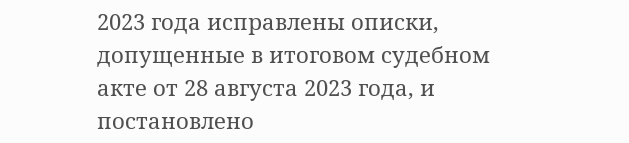2023 года исправлены описки, допущенные в итоговом судебном акте от 28 августа 2023 года, и постановлено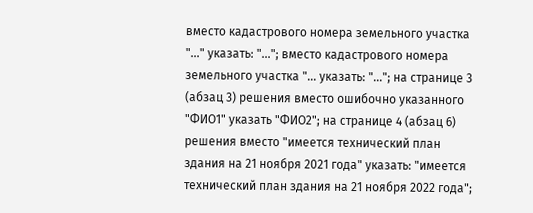вместо кадастрового номера земельного участка "..." указать: "..."; вместо кадастрового номера земельного участка "... указать: "..."; на странице 3 (абзац 3) решения вместо ошибочно указанного "ФИО1" указать "ФИО2"; на странице 4 (абзац 6) решения вместо "имеется технический план здания на 21 ноября 2021 года" указать: "имеется технический план здания на 21 ноября 2022 года";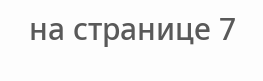на странице 7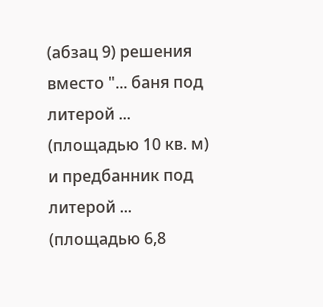(абзац 9) решения вместо "... баня под литерой ... (площадью 10 кв. м) и предбанник под литерой ... (площадью 6,8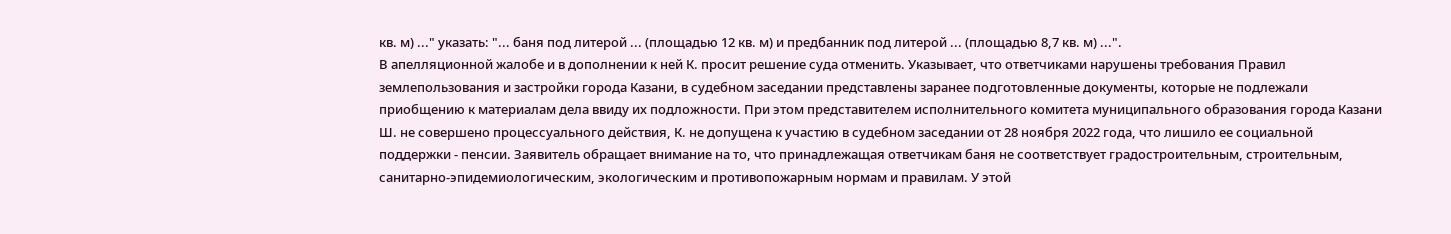кв. м) ..." указать: "... баня под литерой ... (площадью 12 кв. м) и предбанник под литерой ... (площадью 8,7 кв. м) ...".
В апелляционной жалобе и в дополнении к ней К. просит решение суда отменить. Указывает, что ответчиками нарушены требования Правил землепользования и застройки города Казани, в судебном заседании представлены заранее подготовленные документы, которые не подлежали приобщению к материалам дела ввиду их подложности. При этом представителем исполнительного комитета муниципального образования города Казани Ш. не совершено процессуального действия, К. не допущена к участию в судебном заседании от 28 ноября 2022 года, что лишило ее социальной поддержки - пенсии. Заявитель обращает внимание на то, что принадлежащая ответчикам баня не соответствует градостроительным, строительным, санитарно-эпидемиологическим, экологическим и противопожарным нормам и правилам. У этой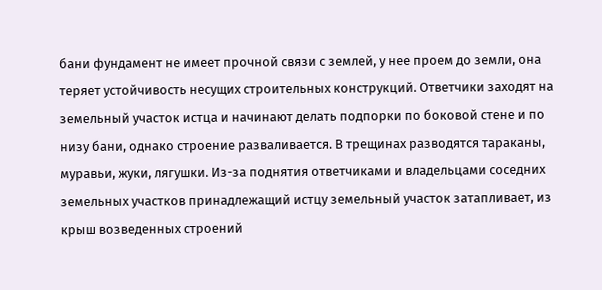бани фундамент не имеет прочной связи с землей, у нее проем до земли, она теряет устойчивость несущих строительных конструкций. Ответчики заходят на земельный участок истца и начинают делать подпорки по боковой стене и по низу бани, однако строение разваливается. В трещинах разводятся тараканы, муравьи, жуки, лягушки. Из-за поднятия ответчиками и владельцами соседних земельных участков принадлежащий истцу земельный участок затапливает, из крыш возведенных строений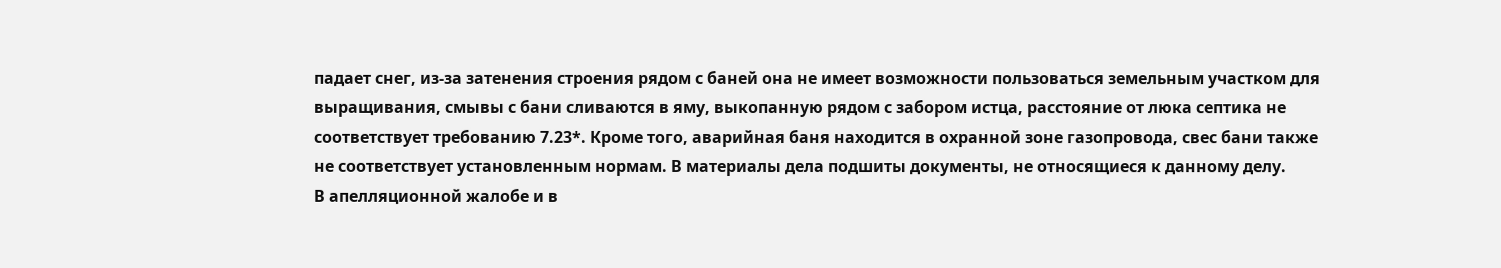падает снег, из-за затенения строения рядом с баней она не имеет возможности пользоваться земельным участком для выращивания, смывы с бани сливаются в яму, выкопанную рядом с забором истца, расстояние от люка септика не соответствует требованию 7.23*. Кроме того, аварийная баня находится в охранной зоне газопровода, свес бани также не соответствует установленным нормам. В материалы дела подшиты документы, не относящиеся к данному делу.
В апелляционной жалобе и в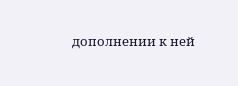дополнении к ней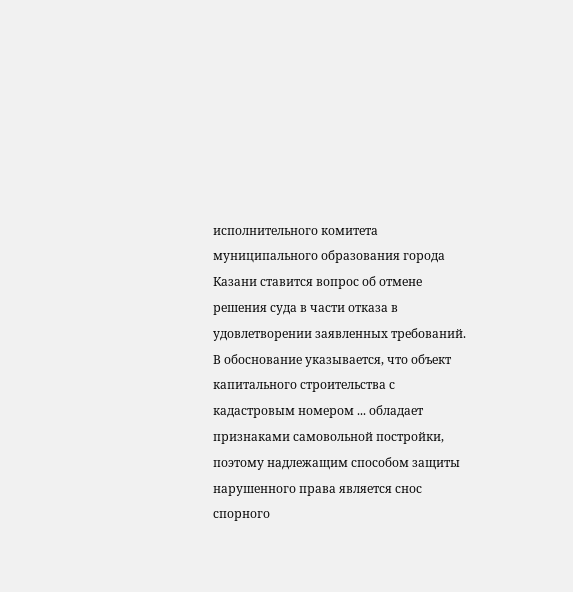исполнительного комитета муниципального образования города Казани ставится вопрос об отмене решения суда в части отказа в удовлетворении заявленных требований. В обоснование указывается, что объект капитального строительства с кадастровым номером ... обладает признаками самовольной постройки, поэтому надлежащим способом защиты нарушенного права является снос спорного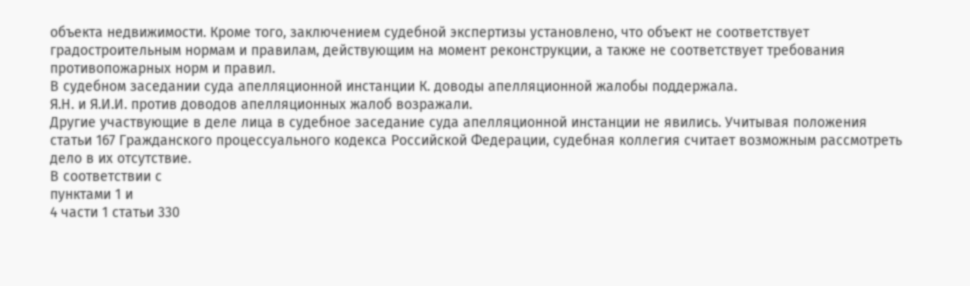объекта недвижимости. Кроме того, заключением судебной экспертизы установлено, что объект не соответствует градостроительным нормам и правилам, действующим на момент реконструкции, а также не соответствует требования противопожарных норм и правил.
В судебном заседании суда апелляционной инстанции К. доводы апелляционной жалобы поддержала.
Я.Н. и Я.И.И. против доводов апелляционных жалоб возражали.
Другие участвующие в деле лица в судебное заседание суда апелляционной инстанции не явились. Учитывая положения
статьи 167 Гражданского процессуального кодекса Российской Федерации, судебная коллегия считает возможным рассмотреть дело в их отсутствие.
В соответствии с
пунктами 1 и
4 части 1 статьи 330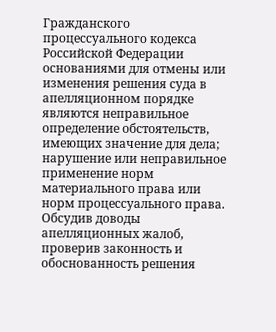Гражданского процессуального кодекса Российской Федерации основаниями для отмены или изменения решения суда в апелляционном порядке являются неправильное определение обстоятельств, имеющих значение для дела; нарушение или неправильное применение норм материального права или норм процессуального права.
Обсудив доводы апелляционных жалоб, проверив законность и обоснованность решения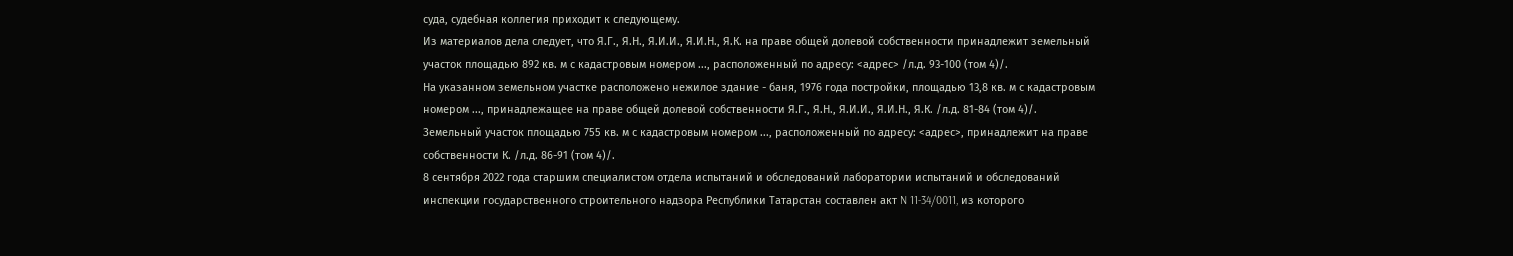суда, судебная коллегия приходит к следующему.
Из материалов дела следует, что Я.Г., Я.Н., Я.И.И., Я.И.Н., Я.К. на праве общей долевой собственности принадлежит земельный участок площадью 892 кв. м с кадастровым номером ..., расположенный по адресу: <адрес> /л.д. 93-100 (том 4)/.
На указанном земельном участке расположено нежилое здание - баня, 1976 года постройки, площадью 13,8 кв. м с кадастровым номером ..., принадлежащее на праве общей долевой собственности Я.Г., Я.Н., Я.И.И., Я.И.Н., Я.К. /л.д. 81-84 (том 4)/.
Земельный участок площадью 755 кв. м с кадастровым номером ..., расположенный по адресу: <адрес>, принадлежит на праве собственности К. /л.д. 86-91 (том 4)/.
8 сентября 2022 года старшим специалистом отдела испытаний и обследований лаборатории испытаний и обследований инспекции государственного строительного надзора Республики Татарстан составлен акт N 11-34/0011, из которого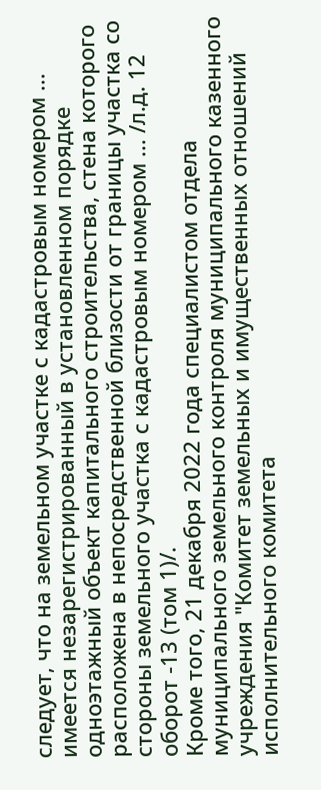следует, что на земельном участке с кадастровым номером ... имеется незарегистрированный в установленном порядке одноэтажный объект капитального строительства, стена которого расположена в непосредственной близости от границы участка со стороны земельного участка с кадастровым номером ... /л.д. 12 оборот -13 (том 1)/.
Кроме того, 21 декабря 2022 года специалистом отдела муниципального земельного контроля муниципального казенного учреждения "Комитет земельных и имущественных отношений исполнительного комитета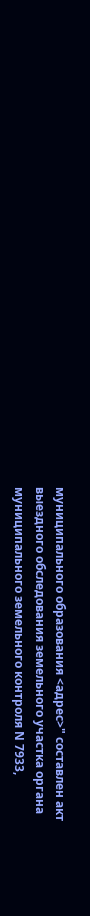муниципального образования <адрес>" составлен акт выездного обследования земельного участка органа муниципального земельного контроля N 7933,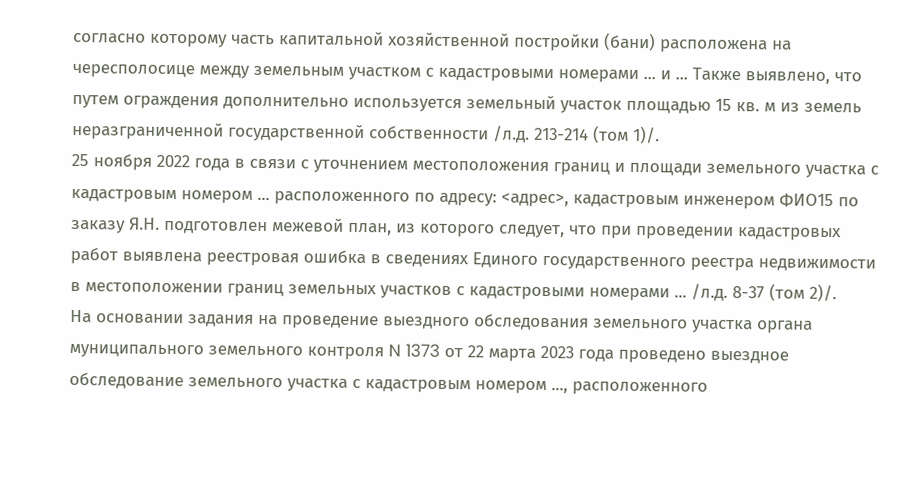согласно которому часть капитальной хозяйственной постройки (бани) расположена на чересполосице между земельным участком с кадастровыми номерами ... и ... Также выявлено, что путем ограждения дополнительно используется земельный участок площадью 15 кв. м из земель неразграниченной государственной собственности /л.д. 213-214 (том 1)/.
25 ноября 2022 года в связи с уточнением местоположения границ и площади земельного участка с кадастровым номером ... расположенного по адресу: <адрес>, кадастровым инженером ФИО15 по заказу Я.Н. подготовлен межевой план, из которого следует, что при проведении кадастровых работ выявлена реестровая ошибка в сведениях Единого государственного реестра недвижимости в местоположении границ земельных участков с кадастровыми номерами ... /л.д. 8-37 (том 2)/.
На основании задания на проведение выездного обследования земельного участка органа муниципального земельного контроля N 1373 от 22 марта 2023 года проведено выездное обследование земельного участка с кадастровым номером ..., расположенного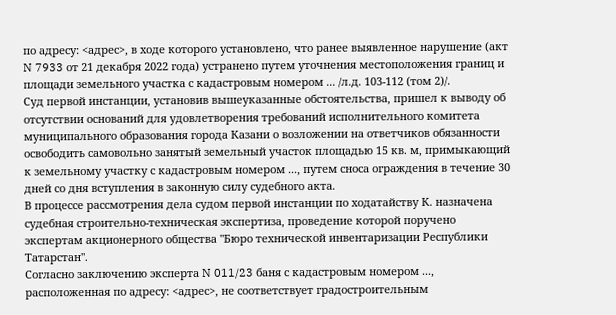по адресу: <адрес>, в ходе которого установлено, что ранее выявленное нарушение (акт N 7933 от 21 декабря 2022 года) устранено путем уточнения местоположения границ и площади земельного участка с кадастровым номером ... /л.д. 103-112 (том 2)/.
Суд первой инстанции, установив вышеуказанные обстоятельства, пришел к выводу об отсутствии оснований для удовлетворения требований исполнительного комитета муниципального образования города Казани о возложении на ответчиков обязанности освободить самовольно занятый земельный участок площадью 15 кв. м, примыкающий к земельному участку с кадастровым номером ..., путем сноса ограждения в течение 30 дней со дня вступления в законную силу судебного акта.
В процессе рассмотрения дела судом первой инстанции по ходатайству К. назначена судебная строительно-техническая экспертиза, проведение которой поручено экспертам акционерного общества "Бюро технической инвентаризации Республики Татарстан".
Согласно заключению эксперта N 011/23 баня с кадастровым номером ..., расположенная по адресу: <адрес>, не соответствует градостроительным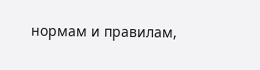нормам и правилам,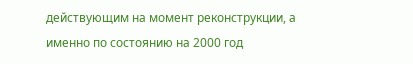действующим на момент реконструкции, а именно по состоянию на 2000 год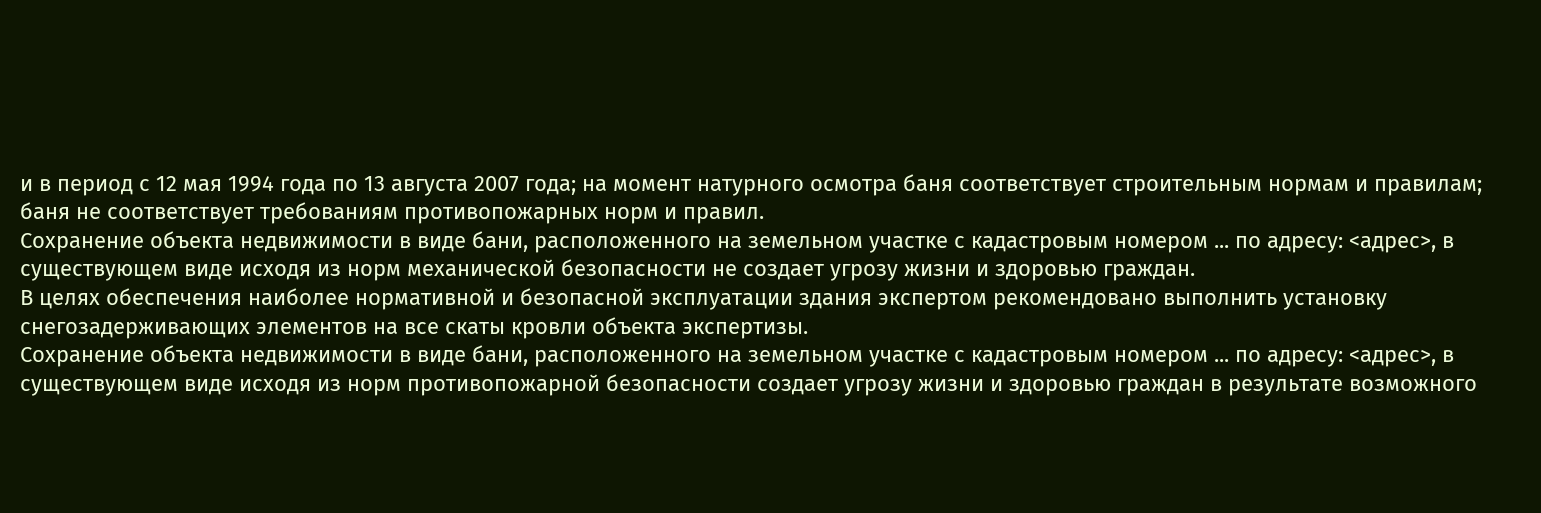и в период с 12 мая 1994 года по 13 августа 2007 года; на момент натурного осмотра баня соответствует строительным нормам и правилам; баня не соответствует требованиям противопожарных норм и правил.
Сохранение объекта недвижимости в виде бани, расположенного на земельном участке с кадастровым номером ... по адресу: <адрес>, в существующем виде исходя из норм механической безопасности не создает угрозу жизни и здоровью граждан.
В целях обеспечения наиболее нормативной и безопасной эксплуатации здания экспертом рекомендовано выполнить установку снегозадерживающих элементов на все скаты кровли объекта экспертизы.
Сохранение объекта недвижимости в виде бани, расположенного на земельном участке с кадастровым номером ... по адресу: <адрес>, в существующем виде исходя из норм противопожарной безопасности создает угрозу жизни и здоровью граждан в результате возможного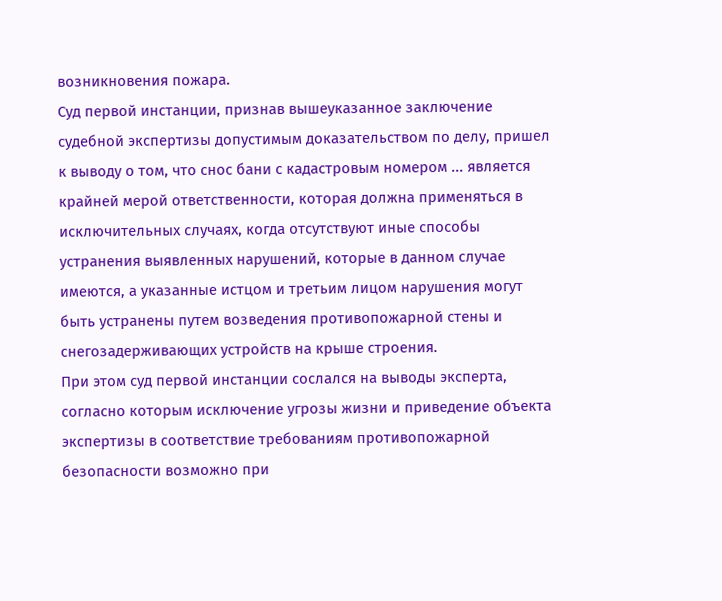возникновения пожара.
Суд первой инстанции, признав вышеуказанное заключение судебной экспертизы допустимым доказательством по делу, пришел к выводу о том, что снос бани с кадастровым номером ... является крайней мерой ответственности, которая должна применяться в исключительных случаях, когда отсутствуют иные способы устранения выявленных нарушений, которые в данном случае имеются, а указанные истцом и третьим лицом нарушения могут быть устранены путем возведения противопожарной стены и снегозадерживающих устройств на крыше строения.
При этом суд первой инстанции сослался на выводы эксперта, согласно которым исключение угрозы жизни и приведение объекта экспертизы в соответствие требованиям противопожарной безопасности возможно при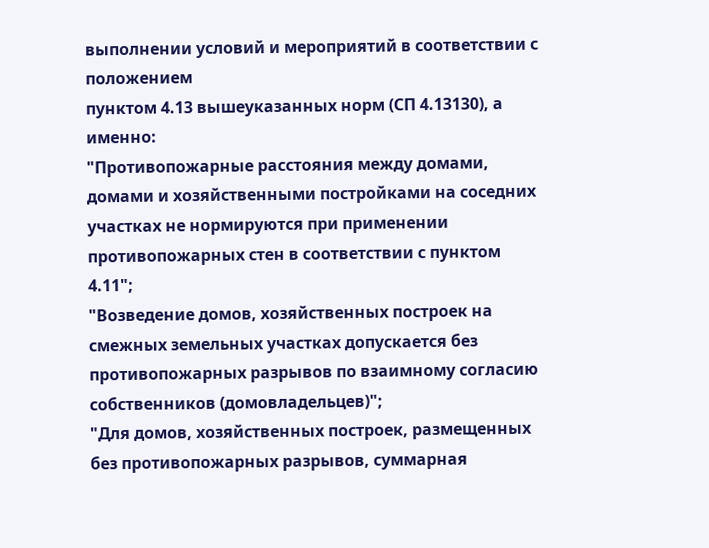выполнении условий и мероприятий в соответствии с положением
пунктом 4.13 вышеуказанных норм (СП 4.13130), а именно:
"Противопожарные расстояния между домами, домами и хозяйственными постройками на соседних участках не нормируются при применении противопожарных стен в соответствии с пунктом 4.11";
"Возведение домов, хозяйственных построек на смежных земельных участках допускается без противопожарных разрывов по взаимному согласию собственников (домовладельцев)";
"Для домов, хозяйственных построек, размещенных без противопожарных разрывов, суммарная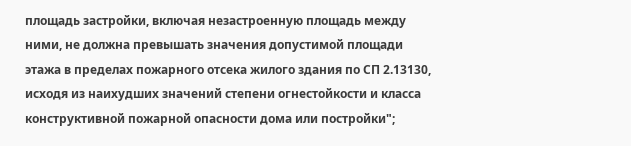площадь застройки, включая незастроенную площадь между ними, не должна превышать значения допустимой площади этажа в пределах пожарного отсека жилого здания по СП 2.13130, исходя из наихудших значений степени огнестойкости и класса конструктивной пожарной опасности дома или постройки";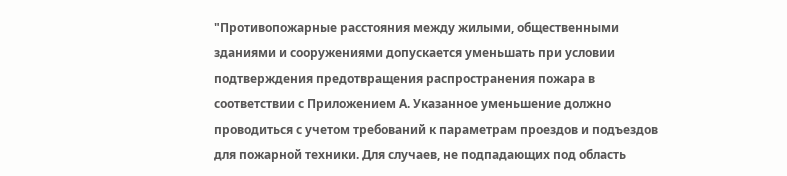"Противопожарные расстояния между жилыми, общественными зданиями и сооружениями допускается уменьшать при условии подтверждения предотвращения распространения пожара в соответствии с Приложением А. Указанное уменьшение должно проводиться с учетом требований к параметрам проездов и подъездов для пожарной техники. Для случаев, не подпадающих под область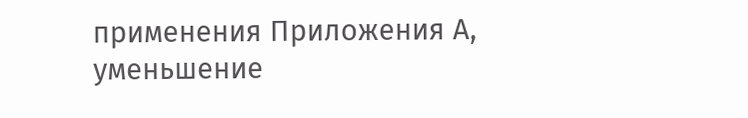применения Приложения А, уменьшение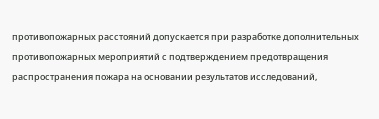противопожарных расстояний допускается при разработке дополнительных противопожарных мероприятий с подтверждением предотвращения распространения пожара на основании результатов исследований,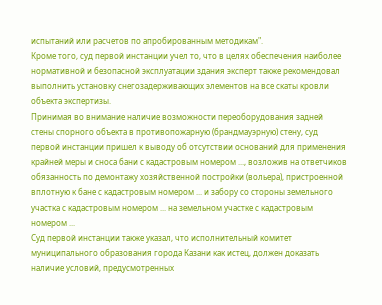испытаний или расчетов по апробированным методикам".
Кроме того, суд первой инстанции учел то, что в целях обеспечения наиболее нормативной и безопасной эксплуатации здания эксперт также рекомендовал выполнить установку снегозадерживающих элементов на все скаты кровли объекта экспертизы.
Принимая во внимание наличие возможности переоборудования задней стены спорного объекта в противопожарную (брандмауэрную) стену, суд первой инстанции пришел к выводу об отсутствии оснований для применения крайней меры и сноса бани с кадастровым номером ..., возложив на ответчиков обязанность по демонтажу хозяйственной постройки (вольера), пристроенной вплотную к бане с кадастровым номером ... и забору со стороны земельного участка с кадастровым номером ... на земельном участке с кадастровым номером ...
Суд первой инстанции также указал, что исполнительный комитет муниципального образования города Казани как истец, должен доказать наличие условий, предусмотренных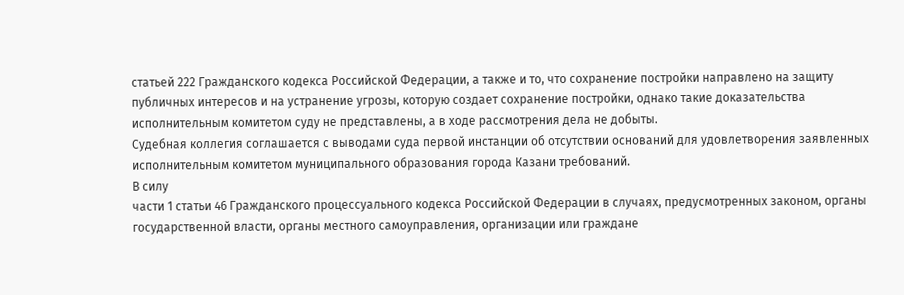статьей 222 Гражданского кодекса Российской Федерации, а также и то, что сохранение постройки направлено на защиту публичных интересов и на устранение угрозы, которую создает сохранение постройки, однако такие доказательства исполнительным комитетом суду не представлены, а в ходе рассмотрения дела не добыты.
Судебная коллегия соглашается с выводами суда первой инстанции об отсутствии оснований для удовлетворения заявленных исполнительным комитетом муниципального образования города Казани требований.
В силу
части 1 статьи 46 Гражданского процессуального кодекса Российской Федерации в случаях, предусмотренных законом, органы государственной власти, органы местного самоуправления, организации или граждане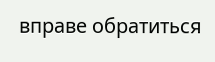вправе обратиться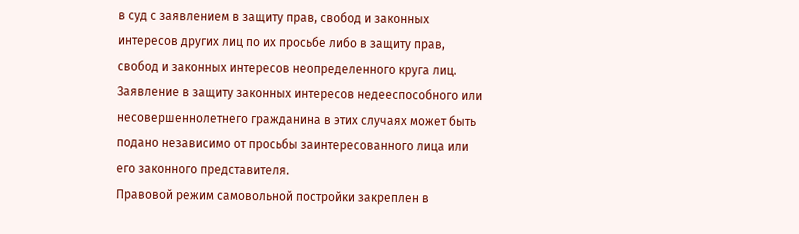в суд с заявлением в защиту прав, свобод и законных интересов других лиц по их просьбе либо в защиту прав, свобод и законных интересов неопределенного круга лиц. Заявление в защиту законных интересов недееспособного или несовершеннолетнего гражданина в этих случаях может быть подано независимо от просьбы заинтересованного лица или его законного представителя.
Правовой режим самовольной постройки закреплен в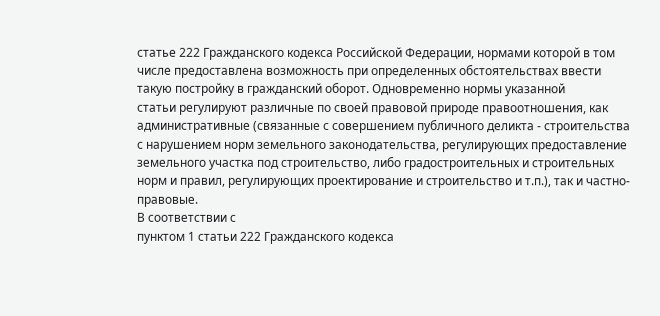статье 222 Гражданского кодекса Российской Федерации, нормами которой в том числе предоставлена возможность при определенных обстоятельствах ввести такую постройку в гражданский оборот. Одновременно нормы указанной
статьи регулируют различные по своей правовой природе правоотношения, как административные (связанные с совершением публичного деликта - строительства с нарушением норм земельного законодательства, регулирующих предоставление земельного участка под строительство, либо градостроительных и строительных норм и правил, регулирующих проектирование и строительство и т.п.), так и частно-правовые.
В соответствии с
пунктом 1 статьи 222 Гражданского кодекса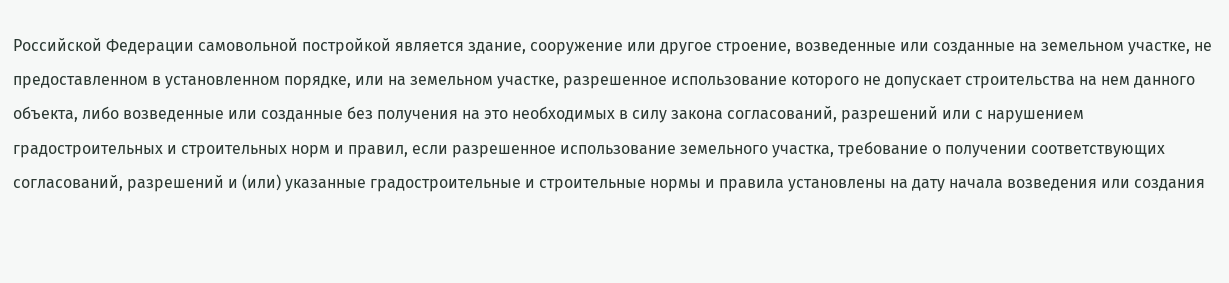Российской Федерации самовольной постройкой является здание, сооружение или другое строение, возведенные или созданные на земельном участке, не предоставленном в установленном порядке, или на земельном участке, разрешенное использование которого не допускает строительства на нем данного объекта, либо возведенные или созданные без получения на это необходимых в силу закона согласований, разрешений или с нарушением градостроительных и строительных норм и правил, если разрешенное использование земельного участка, требование о получении соответствующих согласований, разрешений и (или) указанные градостроительные и строительные нормы и правила установлены на дату начала возведения или создания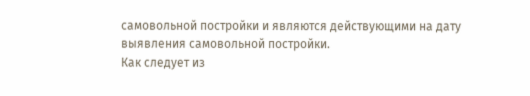самовольной постройки и являются действующими на дату выявления самовольной постройки.
Как следует из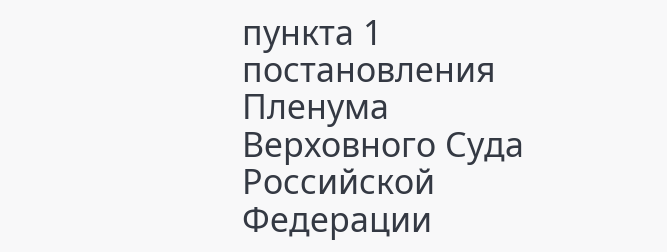пункта 1 постановления Пленума Верховного Суда Российской Федерации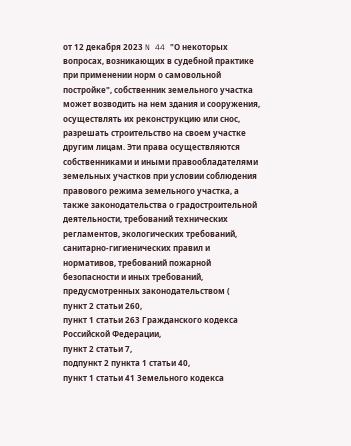от 12 декабря 2023 N 44 "О некоторых вопросах, возникающих в судебной практике при применении норм о самовольной постройке", собственник земельного участка может возводить на нем здания и сооружения, осуществлять их реконструкцию или снос, разрешать строительство на своем участке другим лицам. Эти права осуществляются собственниками и иными правообладателями земельных участков при условии соблюдения правового режима земельного участка, а также законодательства о градостроительной деятельности, требований технических регламентов, экологических требований, санитарно-гигиенических правил и нормативов, требований пожарной безопасности и иных требований, предусмотренных законодательством (
пункт 2 статьи 260,
пункт 1 статьи 263 Гражданского кодекса Российской Федерации,
пункт 2 статьи 7,
подпункт 2 пункта 1 статьи 40,
пункт 1 статьи 41 Земельного кодекса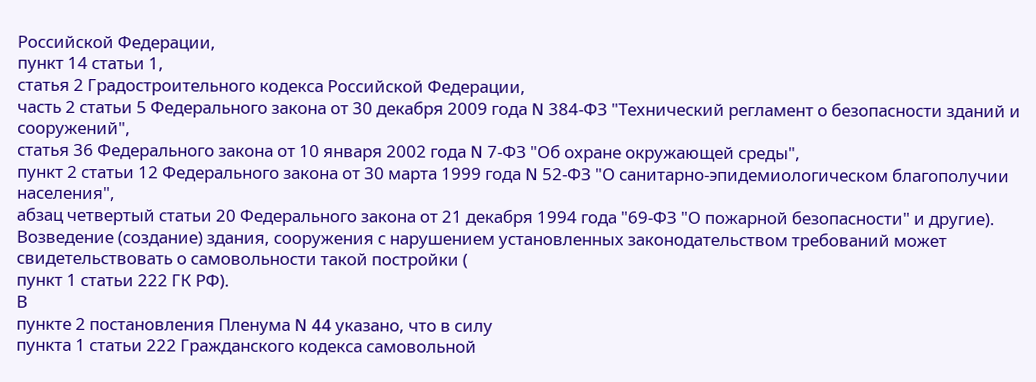Российской Федерации,
пункт 14 статьи 1,
статья 2 Градостроительного кодекса Российской Федерации,
часть 2 статьи 5 Федерального закона от 30 декабря 2009 года N 384-ФЗ "Технический регламент о безопасности зданий и сооружений",
статья 36 Федерального закона от 10 января 2002 года N 7-ФЗ "Об охране окружающей среды",
пункт 2 статьи 12 Федерального закона от 30 марта 1999 года N 52-ФЗ "О санитарно-эпидемиологическом благополучии населения",
абзац четвертый статьи 20 Федерального закона от 21 декабря 1994 года "69-ФЗ "О пожарной безопасности" и другие).
Возведение (создание) здания, сооружения с нарушением установленных законодательством требований может свидетельствовать о самовольности такой постройки (
пункт 1 статьи 222 ГК РФ).
В
пункте 2 постановления Пленума N 44 указано, что в силу
пункта 1 статьи 222 Гражданского кодекса самовольной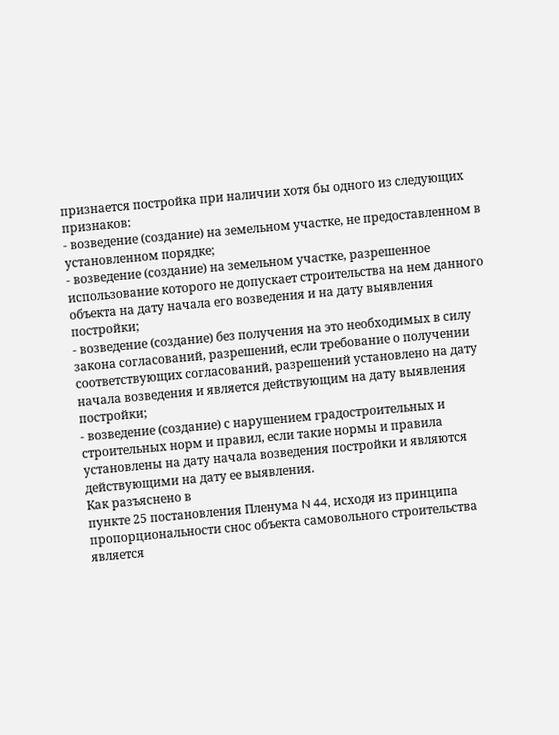признается постройка при наличии хотя бы одного из следующих признаков:
- возведение (создание) на земельном участке, не предоставленном в установленном порядке;
- возведение (создание) на земельном участке, разрешенное использование которого не допускает строительства на нем данного объекта на дату начала его возведения и на дату выявления постройки;
- возведение (создание) без получения на это необходимых в силу закона согласований, разрешений, если требование о получении соответствующих согласований, разрешений установлено на дату начала возведения и является действующим на дату выявления постройки;
- возведение (создание) с нарушением градостроительных и строительных норм и правил, если такие нормы и правила установлены на дату начала возведения постройки и являются действующими на дату ее выявления.
Как разъяснено в
пункте 25 постановления Пленума N 44, исходя из принципа пропорциональности снос объекта самовольного строительства является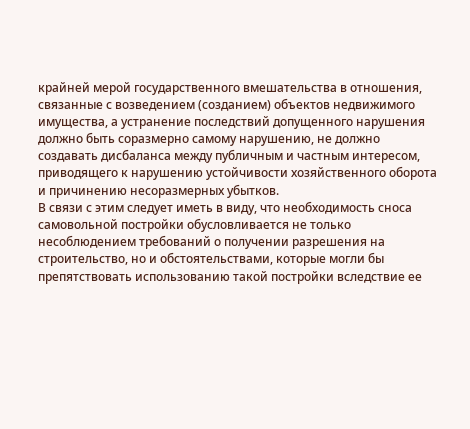крайней мерой государственного вмешательства в отношения, связанные с возведением (созданием) объектов недвижимого имущества, а устранение последствий допущенного нарушения должно быть соразмерно самому нарушению, не должно создавать дисбаланса между публичным и частным интересом, приводящего к нарушению устойчивости хозяйственного оборота и причинению несоразмерных убытков.
В связи с этим следует иметь в виду, что необходимость сноса самовольной постройки обусловливается не только несоблюдением требований о получении разрешения на строительство, но и обстоятельствами, которые могли бы препятствовать использованию такой постройки вследствие ее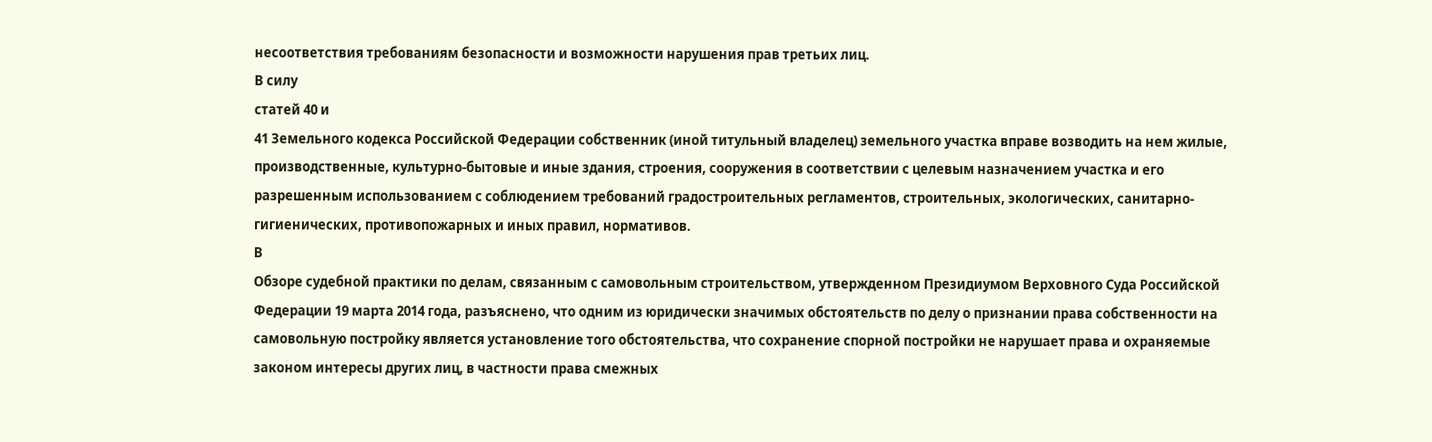несоответствия требованиям безопасности и возможности нарушения прав третьих лиц.
В силу
статей 40 и
41 Земельного кодекса Российской Федерации собственник (иной титульный владелец) земельного участка вправе возводить на нем жилые, производственные, культурно-бытовые и иные здания, строения, сооружения в соответствии с целевым назначением участка и его разрешенным использованием с соблюдением требований градостроительных регламентов, строительных, экологических, санитарно-гигиенических, противопожарных и иных правил, нормативов.
В
Обзоре судебной практики по делам, связанным с самовольным строительством, утвержденном Президиумом Верховного Суда Российской Федерации 19 марта 2014 года, разъяснено, что одним из юридически значимых обстоятельств по делу о признании права собственности на самовольную постройку является установление того обстоятельства, что сохранение спорной постройки не нарушает права и охраняемые законом интересы других лиц, в частности права смежных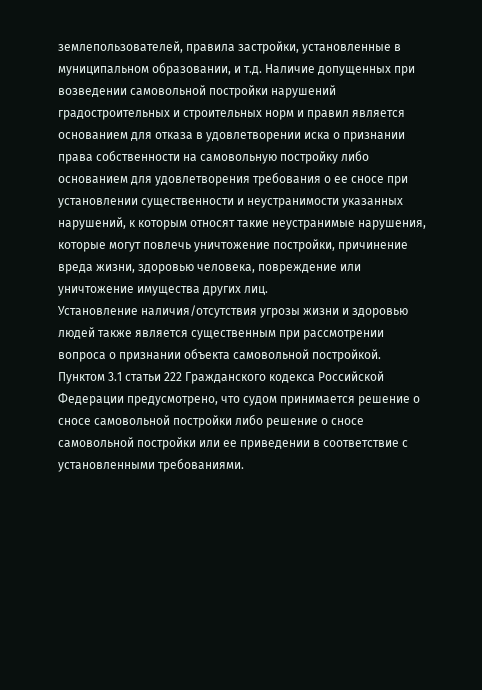землепользователей, правила застройки, установленные в муниципальном образовании, и т.д. Наличие допущенных при возведении самовольной постройки нарушений градостроительных и строительных норм и правил является основанием для отказа в удовлетворении иска о признании права собственности на самовольную постройку либо основанием для удовлетворения требования о ее сносе при установлении существенности и неустранимости указанных нарушений, к которым относят такие неустранимые нарушения, которые могут повлечь уничтожение постройки, причинение вреда жизни, здоровью человека, повреждение или уничтожение имущества других лиц.
Установление наличия/отсутствия угрозы жизни и здоровью людей также является существенным при рассмотрении вопроса о признании объекта самовольной постройкой.
Пунктом 3.1 статьи 222 Гражданского кодекса Российской Федерации предусмотрено, что судом принимается решение о сносе самовольной постройки либо решение о сносе самовольной постройки или ее приведении в соответствие с установленными требованиями.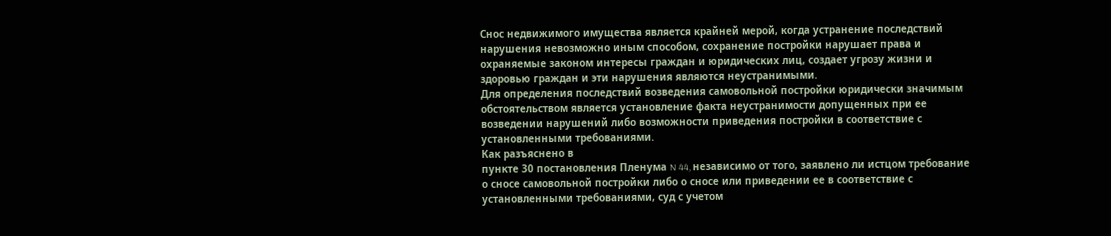Снос недвижимого имущества является крайней мерой, когда устранение последствий нарушения невозможно иным способом, сохранение постройки нарушает права и охраняемые законом интересы граждан и юридических лиц, создает угрозу жизни и здоровью граждан и эти нарушения являются неустранимыми.
Для определения последствий возведения самовольной постройки юридически значимым обстоятельством является установление факта неустранимости допущенных при ее возведении нарушений либо возможности приведения постройки в соответствие с установленными требованиями.
Как разъяснено в
пункте 30 постановления Пленума N 44, независимо от того, заявлено ли истцом требование о сносе самовольной постройки либо о сносе или приведении ее в соответствие с установленными требованиями, суд с учетом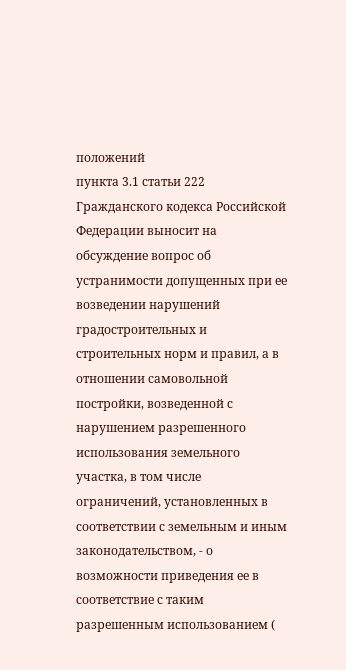положений
пункта 3.1 статьи 222 Гражданского кодекса Российской Федерации выносит на обсуждение вопрос об устранимости допущенных при ее возведении нарушений градостроительных и строительных норм и правил, а в отношении самовольной постройки, возведенной с нарушением разрешенного использования земельного участка, в том числе ограничений, установленных в соответствии с земельным и иным законодательством, - о возможности приведения ее в соответствие с таким разрешенным использованием (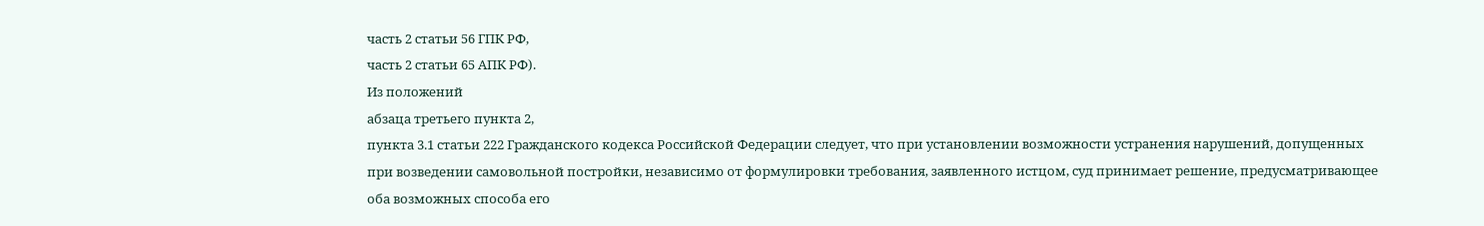часть 2 статьи 56 ГПК РФ,
часть 2 статьи 65 АПК РФ).
Из положений
абзаца третьего пункта 2,
пункта 3.1 статьи 222 Гражданского кодекса Российской Федерации следует, что при установлении возможности устранения нарушений, допущенных при возведении самовольной постройки, независимо от формулировки требования, заявленного истцом, суд принимает решение, предусматривающее оба возможных способа его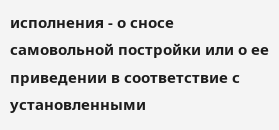исполнения - о сносе самовольной постройки или о ее приведении в соответствие с установленными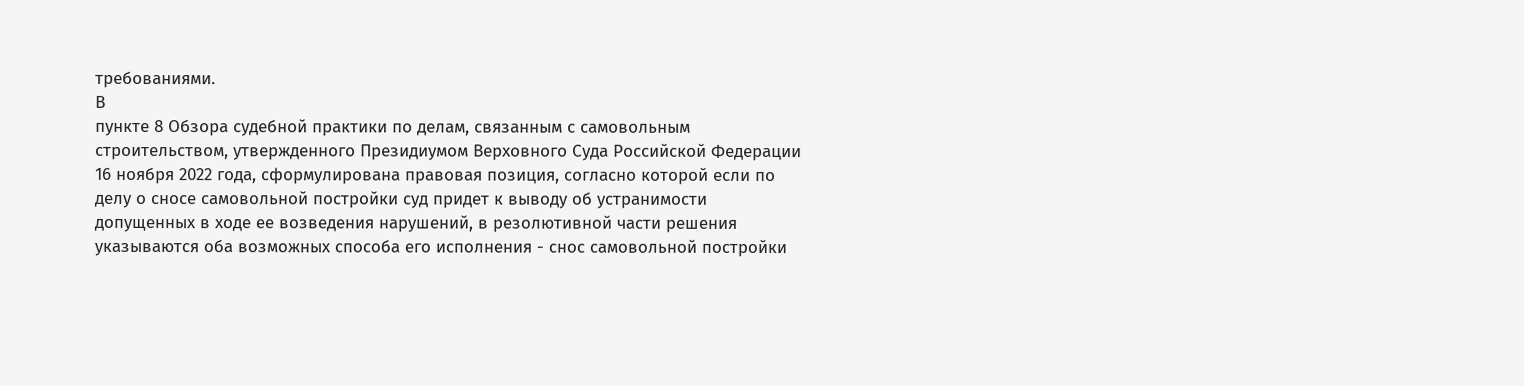требованиями.
В
пункте 8 Обзора судебной практики по делам, связанным с самовольным строительством, утвержденного Президиумом Верховного Суда Российской Федерации 16 ноября 2022 года, сформулирована правовая позиция, согласно которой если по делу о сносе самовольной постройки суд придет к выводу об устранимости допущенных в ходе ее возведения нарушений, в резолютивной части решения указываются оба возможных способа его исполнения - снос самовольной постройки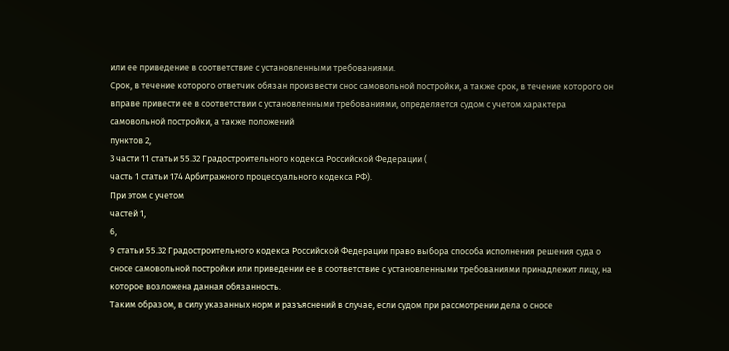или ее приведение в соответствие с установленными требованиями.
Срок, в течение которого ответчик обязан произвести снос самовольной постройки, а также срок, в течение которого он вправе привести ее в соответствии с установленными требованиями, определяется судом с учетом характера самовольной постройки, а также положений
пунктов 2,
3 части 11 статьи 55.32 Градостроительного кодекса Российской Федерации (
часть 1 статьи 174 Арбитражного процессуального кодекса РФ).
При этом с учетом
частей 1,
6,
9 статьи 55.32 Градостроительного кодекса Российской Федерации право выбора способа исполнения решения суда о сносе самовольной постройки или приведении ее в соответствие с установленными требованиями принадлежит лицу, на которое возложена данная обязанность.
Таким образом, в силу указанных норм и разъяснений в случае, если судом при рассмотрении дела о сносе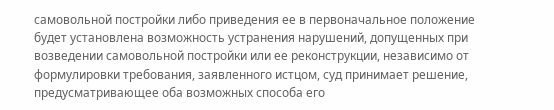самовольной постройки либо приведения ее в первоначальное положение будет установлена возможность устранения нарушений, допущенных при возведении самовольной постройки или ее реконструкции, независимо от формулировки требования, заявленного истцом, суд принимает решение, предусматривающее оба возможных способа его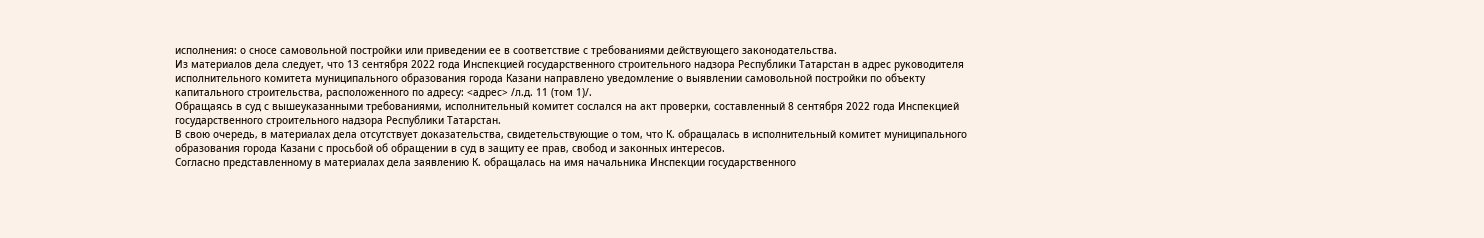исполнения: о сносе самовольной постройки или приведении ее в соответствие с требованиями действующего законодательства.
Из материалов дела следует, что 13 сентября 2022 года Инспекцией государственного строительного надзора Республики Татарстан в адрес руководителя исполнительного комитета муниципального образования города Казани направлено уведомление о выявлении самовольной постройки по объекту капитального строительства, расположенного по адресу: <адрес> /л.д. 11 (том 1)/.
Обращаясь в суд с вышеуказанными требованиями, исполнительный комитет сослался на акт проверки, составленный 8 сентября 2022 года Инспекцией государственного строительного надзора Республики Татарстан.
В свою очередь, в материалах дела отсутствует доказательства, свидетельствующие о том, что К. обращалась в исполнительный комитет муниципального образования города Казани с просьбой об обращении в суд в защиту ее прав, свобод и законных интересов.
Согласно представленному в материалах дела заявлению К. обращалась на имя начальника Инспекции государственного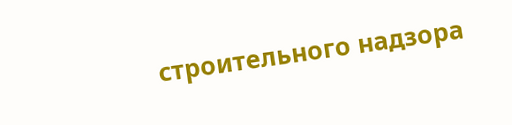строительного надзора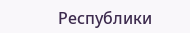Республики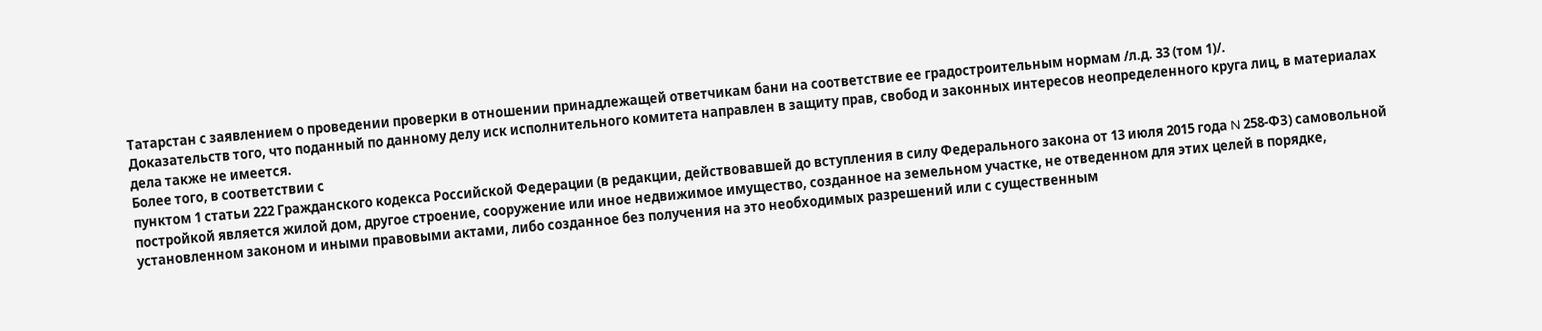Татарстан с заявлением о проведении проверки в отношении принадлежащей ответчикам бани на соответствие ее градостроительным нормам /л.д. 33 (том 1)/.
Доказательств того, что поданный по данному делу иск исполнительного комитета направлен в защиту прав, свобод и законных интересов неопределенного круга лиц, в материалах дела также не имеется.
Более того, в соответствии с
пунктом 1 статьи 222 Гражданского кодекса Российской Федерации (в редакции, действовавшей до вступления в силу Федерального закона от 13 июля 2015 года N 258-ФЗ) самовольной постройкой является жилой дом, другое строение, сооружение или иное недвижимое имущество, созданное на земельном участке, не отведенном для этих целей в порядке, установленном законом и иными правовыми актами, либо созданное без получения на это необходимых разрешений или с существенным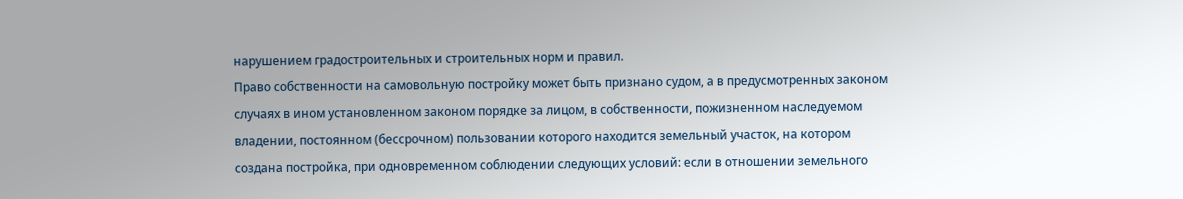нарушением градостроительных и строительных норм и правил.
Право собственности на самовольную постройку может быть признано судом, а в предусмотренных законом случаях в ином установленном законом порядке за лицом, в собственности, пожизненном наследуемом владении, постоянном (бессрочном) пользовании которого находится земельный участок, на котором создана постройка, при одновременном соблюдении следующих условий: если в отношении земельного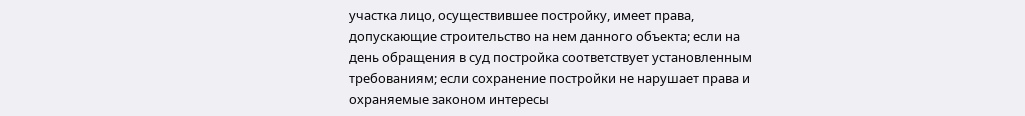участка лицо, осуществившее постройку, имеет права, допускающие строительство на нем данного объекта; если на день обращения в суд постройка соответствует установленным требованиям; если сохранение постройки не нарушает права и охраняемые законом интересы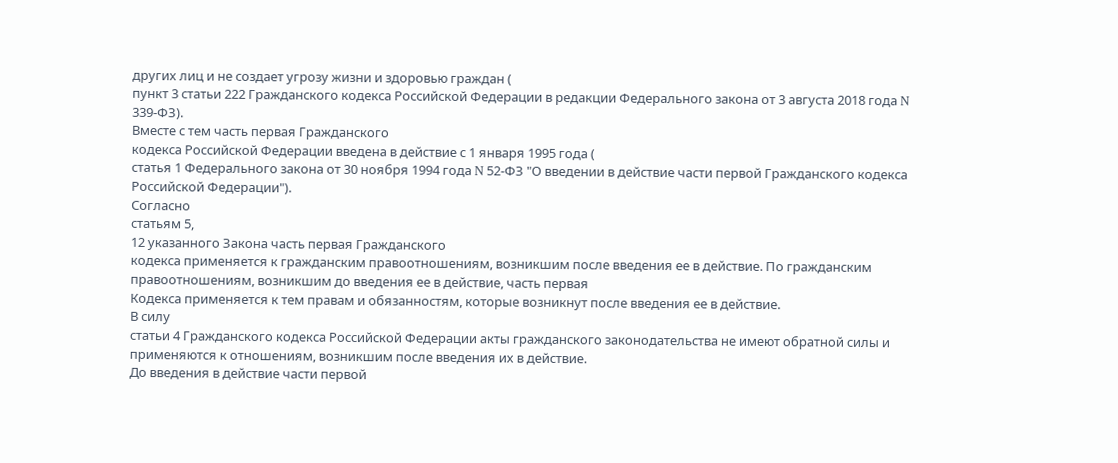других лиц и не создает угрозу жизни и здоровью граждан (
пункт 3 статьи 222 Гражданского кодекса Российской Федерации в редакции Федерального закона от 3 августа 2018 года N 339-ФЗ).
Вместе с тем часть первая Гражданского
кодекса Российской Федерации введена в действие с 1 января 1995 года (
статья 1 Федерального закона от 30 ноября 1994 года N 52-ФЗ "О введении в действие части первой Гражданского кодекса Российской Федерации").
Согласно
статьям 5,
12 указанного Закона часть первая Гражданского
кодекса применяется к гражданским правоотношениям, возникшим после введения ее в действие. По гражданским правоотношениям, возникшим до введения ее в действие, часть первая
Кодекса применяется к тем правам и обязанностям, которые возникнут после введения ее в действие.
В силу
статьи 4 Гражданского кодекса Российской Федерации акты гражданского законодательства не имеют обратной силы и применяются к отношениям, возникшим после введения их в действие.
До введения в действие части первой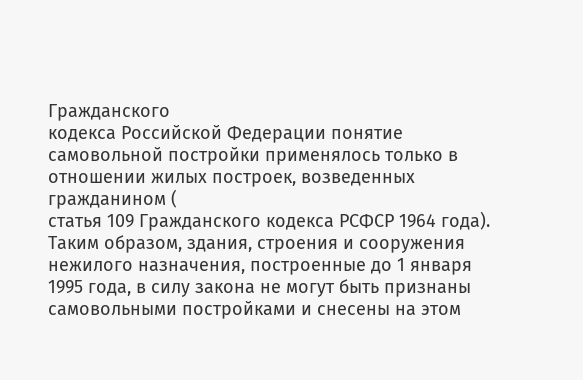Гражданского
кодекса Российской Федерации понятие самовольной постройки применялось только в отношении жилых построек, возведенных гражданином (
статья 109 Гражданского кодекса РСФСР 1964 года).
Таким образом, здания, строения и сооружения нежилого назначения, построенные до 1 января 1995 года, в силу закона не могут быть признаны самовольными постройками и снесены на этом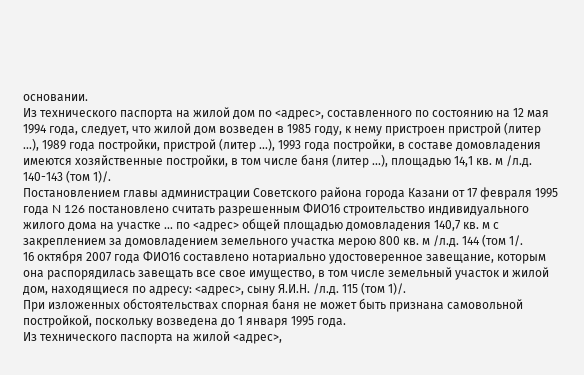основании.
Из технического паспорта на жилой дом по <адрес>, составленного по состоянию на 12 мая 1994 года, следует, что жилой дом возведен в 1985 году, к нему пристроен пристрой (литер ...), 1989 года постройки, пристрой (литер ...), 1993 года постройки, в составе домовладения имеются хозяйственные постройки, в том числе баня (литер ...), площадью 14,1 кв. м /л.д. 140-143 (том 1)/.
Постановлением главы администрации Советского района города Казани от 17 февраля 1995 года N 126 постановлено считать разрешенным ФИО16 строительство индивидуального жилого дома на участке ... по <адрес> общей площадью домовладения 140,7 кв. м с закреплением за домовладением земельного участка мерою 800 кв. м /л.д. 144 (том 1/.
16 октября 2007 года ФИО16 составлено нотариально удостоверенное завещание, которым она распорядилась завещать все свое имущество, в том числе земельный участок и жилой дом, находящиеся по адресу: <адрес>, сыну Я.И.Н. /л.д. 115 (том 1)/.
При изложенных обстоятельствах спорная баня не может быть признана самовольной постройкой, поскольку возведена до 1 января 1995 года.
Из технического паспорта на жилой <адрес>,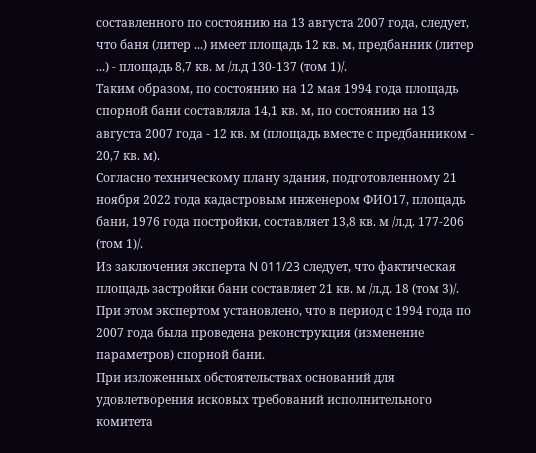составленного по состоянию на 13 августа 2007 года, следует, что баня (литер ...) имеет площадь 12 кв. м, предбанник (литер ...) - площадь 8,7 кв. м /л.д 130-137 (том 1)/.
Таким образом, по состоянию на 12 мая 1994 года площадь спорной бани составляла 14,1 кв. м, по состоянию на 13 августа 2007 года - 12 кв. м (площадь вместе с предбанником - 20,7 кв. м).
Согласно техническому плану здания, подготовленному 21 ноября 2022 года кадастровым инженером ФИО17, площадь бани, 1976 года постройки, составляет 13,8 кв. м /л.д. 177-206 (том 1)/.
Из заключения эксперта N 011/23 следует, что фактическая площадь застройки бани составляет 21 кв. м /л.д. 18 (том 3)/.
При этом экспертом установлено, что в период с 1994 года по 2007 года была проведена реконструкция (изменение параметров) спорной бани.
При изложенных обстоятельствах оснований для удовлетворения исковых требований исполнительного комитета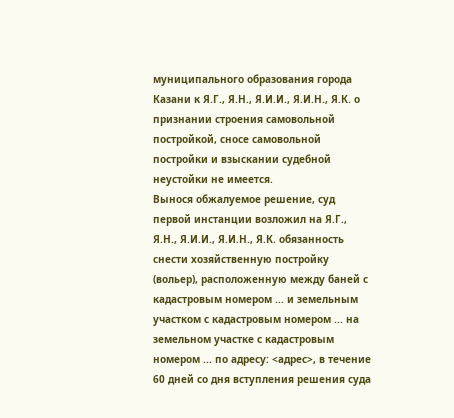муниципального образования города Казани к Я.Г., Я.Н., Я.И.И., Я.И.Н., Я.К. о признании строения самовольной постройкой, сносе самовольной постройки и взыскании судебной неустойки не имеется.
Вынося обжалуемое решение, суд первой инстанции возложил на Я.Г., Я.Н., Я.И.И., Я.И.Н., Я.К. обязанность снести хозяйственную постройку (вольер), расположенную между баней с кадастровым номером ... и земельным участком с кадастровым номером ... на земельном участке с кадастровым номером ... по адресу: <адрес>, в течение 60 дней со дня вступления решения суда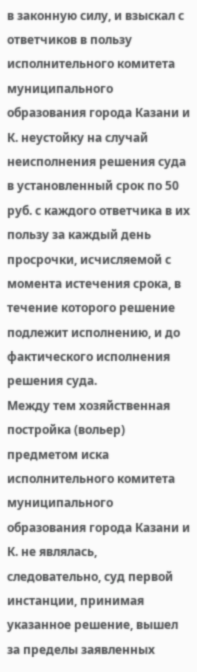в законную силу, и взыскал с ответчиков в пользу исполнительного комитета муниципального образования города Казани и К. неустойку на случай неисполнения решения суда в установленный срок по 50 руб. с каждого ответчика в их пользу за каждый день просрочки, исчисляемой с момента истечения срока, в течение которого решение подлежит исполнению, и до фактического исполнения решения суда.
Между тем хозяйственная постройка (вольер) предметом иска исполнительного комитета муниципального образования города Казани и К. не являлась, следовательно, суд первой инстанции, принимая указанное решение, вышел за пределы заявленных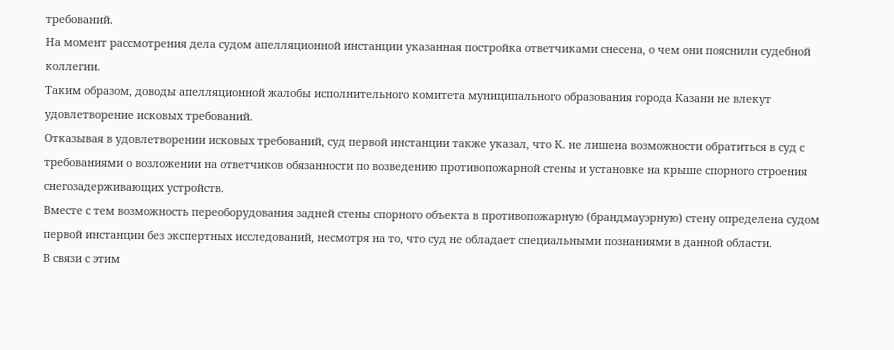требований.
На момент рассмотрения дела судом апелляционной инстанции указанная постройка ответчиками снесена, о чем они пояснили судебной коллегии.
Таким образом, доводы апелляционной жалобы исполнительного комитета муниципального образования города Казани не влекут удовлетворение исковых требований.
Отказывая в удовлетворении исковых требований, суд первой инстанции также указал, что К. не лишена возможности обратиться в суд с требованиями о возложении на ответчиков обязанности по возведению противопожарной стены и установке на крыше спорного строения снегозадерживающих устройств.
Вместе с тем возможность переоборудования задней стены спорного объекта в противопожарную (брандмауэрную) стену определена судом первой инстанции без экспертных исследований, несмотря на то, что суд не обладает специальными познаниями в данной области.
В связи с этим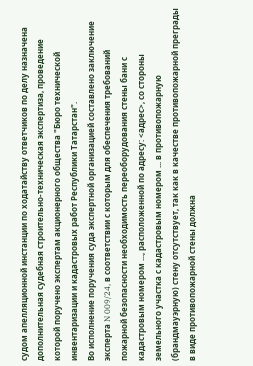судом апелляционной инстанции по ходатайству ответчиков по делу назначена дополнительная судебная строительно-техническая экспертиза, проведение которой поручено экспертам акционерного общества "Бюро технической инвентаризации и кадастровых работ Республики Татарстан".
Во исполнение поручения суда экспертной организацией составлено заключение эксперта N 009/24, в соответствии с которым для обеспечения требований пожарной безопасности необходимость переоборудования стены бани с кадастровым номером ..., расположенной по адресу: <адрес>, со стороны земельного участка с кадастровым номером ... в противопожарную (брандмауэрную) стену отсутствует, так как в качестве противопожарной преграды в виде противопожарной стены должна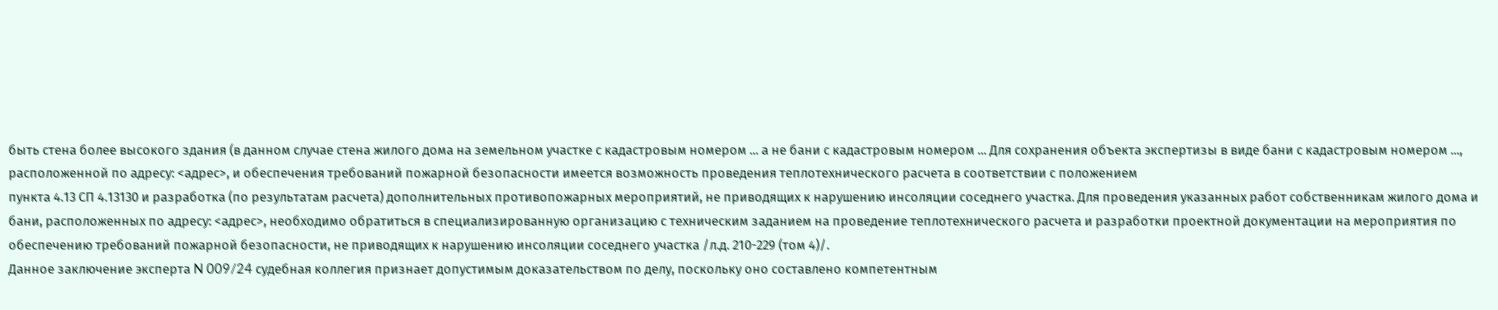быть стена более высокого здания (в данном случае стена жилого дома на земельном участке с кадастровым номером ... а не бани с кадастровым номером ... Для сохранения объекта экспертизы в виде бани с кадастровым номером ..., расположенной по адресу: <адрес>, и обеспечения требований пожарной безопасности имеется возможность проведения теплотехнического расчета в соответствии с положением
пункта 4.13 СП 4.13130 и разработка (по результатам расчета) дополнительных противопожарных мероприятий, не приводящих к нарушению инсоляции соседнего участка. Для проведения указанных работ собственникам жилого дома и бани, расположенных по адресу: <адрес>, необходимо обратиться в специализированную организацию с техническим заданием на проведение теплотехнического расчета и разработки проектной документации на мероприятия по обеспечению требований пожарной безопасности, не приводящих к нарушению инсоляции соседнего участка /л.д. 210-229 (том 4)/.
Данное заключение эксперта N 009/24 судебная коллегия признает допустимым доказательством по делу, поскольку оно составлено компетентным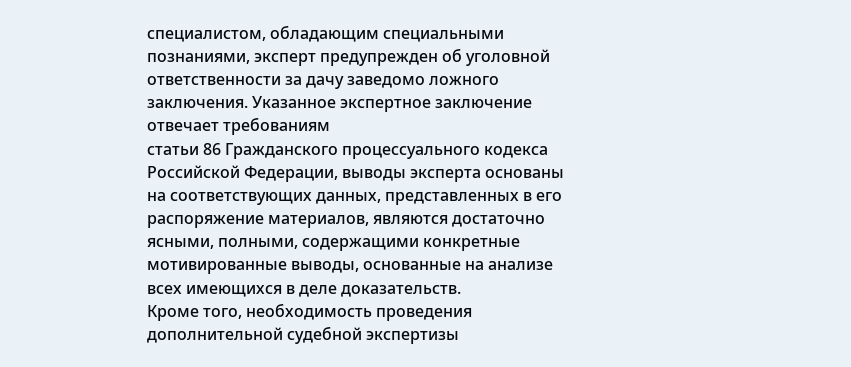специалистом, обладающим специальными познаниями, эксперт предупрежден об уголовной ответственности за дачу заведомо ложного заключения. Указанное экспертное заключение отвечает требованиям
статьи 86 Гражданского процессуального кодекса Российской Федерации, выводы эксперта основаны на соответствующих данных, представленных в его распоряжение материалов, являются достаточно ясными, полными, содержащими конкретные мотивированные выводы, основанные на анализе всех имеющихся в деле доказательств.
Кроме того, необходимость проведения дополнительной судебной экспертизы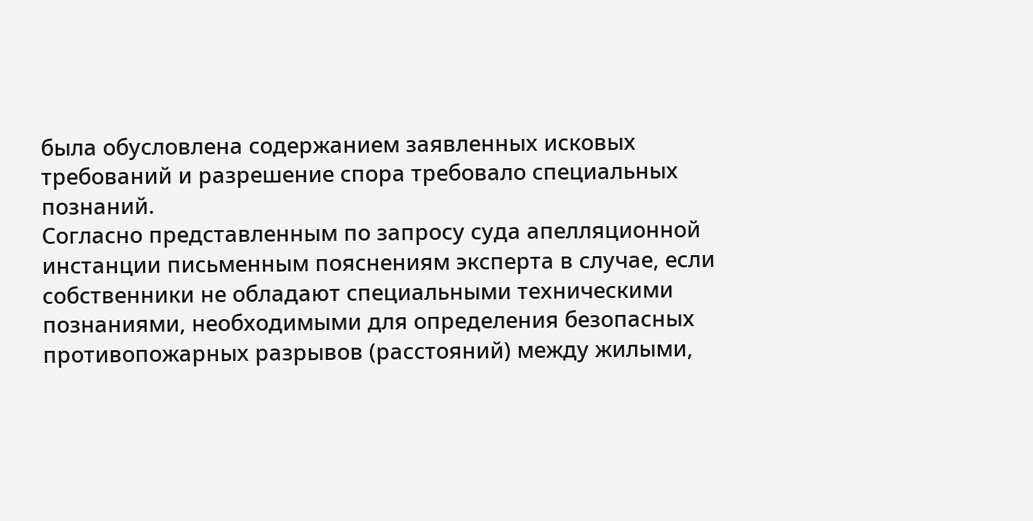была обусловлена содержанием заявленных исковых требований и разрешение спора требовало специальных познаний.
Согласно представленным по запросу суда апелляционной инстанции письменным пояснениям эксперта в случае, если собственники не обладают специальными техническими познаниями, необходимыми для определения безопасных противопожарных разрывов (расстояний) между жилыми,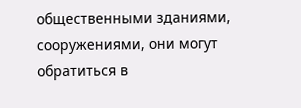общественными зданиями, сооружениями, они могут обратиться в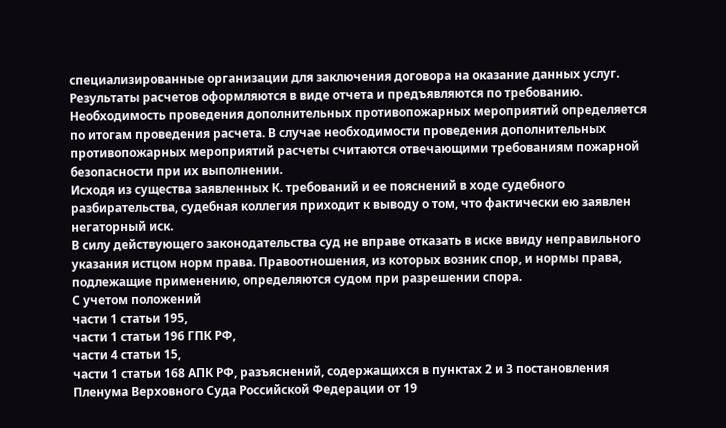специализированные организации для заключения договора на оказание данных услуг. Результаты расчетов оформляются в виде отчета и предъявляются по требованию. Необходимость проведения дополнительных противопожарных мероприятий определяется по итогам проведения расчета. В случае необходимости проведения дополнительных противопожарных мероприятий расчеты считаются отвечающими требованиям пожарной безопасности при их выполнении.
Исходя из существа заявленных К. требований и ее пояснений в ходе судебного разбирательства, судебная коллегия приходит к выводу о том, что фактически ею заявлен негаторный иск.
В силу действующего законодательства суд не вправе отказать в иске ввиду неправильного указания истцом норм права. Правоотношения, из которых возник спор, и нормы права, подлежащие применению, определяются судом при разрешении спора.
С учетом положений
части 1 статьи 195,
части 1 статьи 196 ГПК РФ,
части 4 статьи 15,
части 1 статьи 168 АПК РФ, разъяснений, содержащихся в пунктах 2 и 3 постановления Пленума Верховного Суда Российской Федерации от 19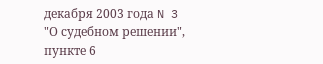декабря 2003 года N 3 "О судебном решении",
пункте 6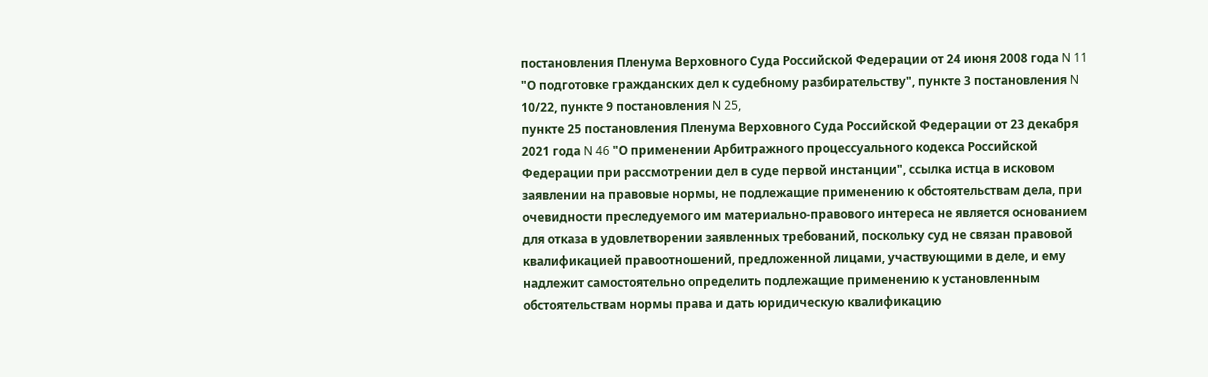постановления Пленума Верховного Суда Российской Федерации от 24 июня 2008 года N 11 "О подготовке гражданских дел к судебному разбирательству", пункте 3 постановления N 10/22, пункте 9 постановления N 25,
пункте 25 постановления Пленума Верховного Суда Российской Федерации от 23 декабря 2021 года N 46 "О применении Арбитражного процессуального кодекса Российской Федерации при рассмотрении дел в суде первой инстанции", ссылка истца в исковом заявлении на правовые нормы, не подлежащие применению к обстоятельствам дела, при очевидности преследуемого им материально-правового интереса не является основанием для отказа в удовлетворении заявленных требований, поскольку суд не связан правовой квалификацией правоотношений, предложенной лицами, участвующими в деле, и ему надлежит самостоятельно определить подлежащие применению к установленным обстоятельствам нормы права и дать юридическую квалификацию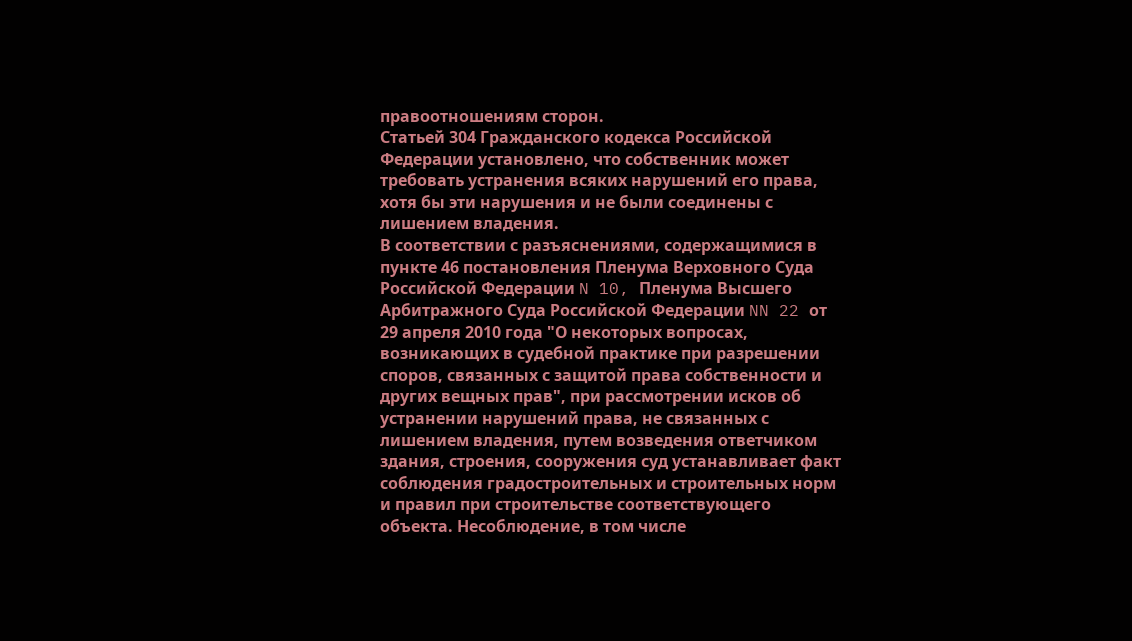правоотношениям сторон.
Статьей 304 Гражданского кодекса Российской Федерации установлено, что собственник может требовать устранения всяких нарушений его права, хотя бы эти нарушения и не были соединены с лишением владения.
В соответствии с разъяснениями, содержащимися в
пункте 46 постановления Пленума Верховного Суда Российской Федерации N 10, Пленума Высшего Арбитражного Суда Российской Федерации NN 22 от 29 апреля 2010 года "О некоторых вопросах, возникающих в судебной практике при разрешении споров, связанных с защитой права собственности и других вещных прав", при рассмотрении исков об устранении нарушений права, не связанных с лишением владения, путем возведения ответчиком здания, строения, сооружения суд устанавливает факт соблюдения градостроительных и строительных норм и правил при строительстве соответствующего объекта. Несоблюдение, в том числе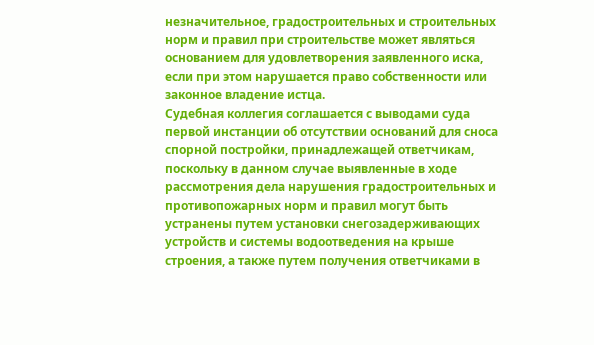незначительное, градостроительных и строительных норм и правил при строительстве может являться основанием для удовлетворения заявленного иска, если при этом нарушается право собственности или законное владение истца.
Судебная коллегия соглашается с выводами суда первой инстанции об отсутствии оснований для сноса спорной постройки, принадлежащей ответчикам, поскольку в данном случае выявленные в ходе рассмотрения дела нарушения градостроительных и противопожарных норм и правил могут быть устранены путем установки снегозадерживающих устройств и системы водоотведения на крыше строения, а также путем получения ответчиками в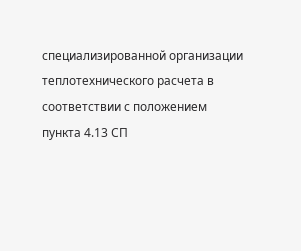специализированной организации теплотехнического расчета в соответствии с положением
пункта 4.13 СП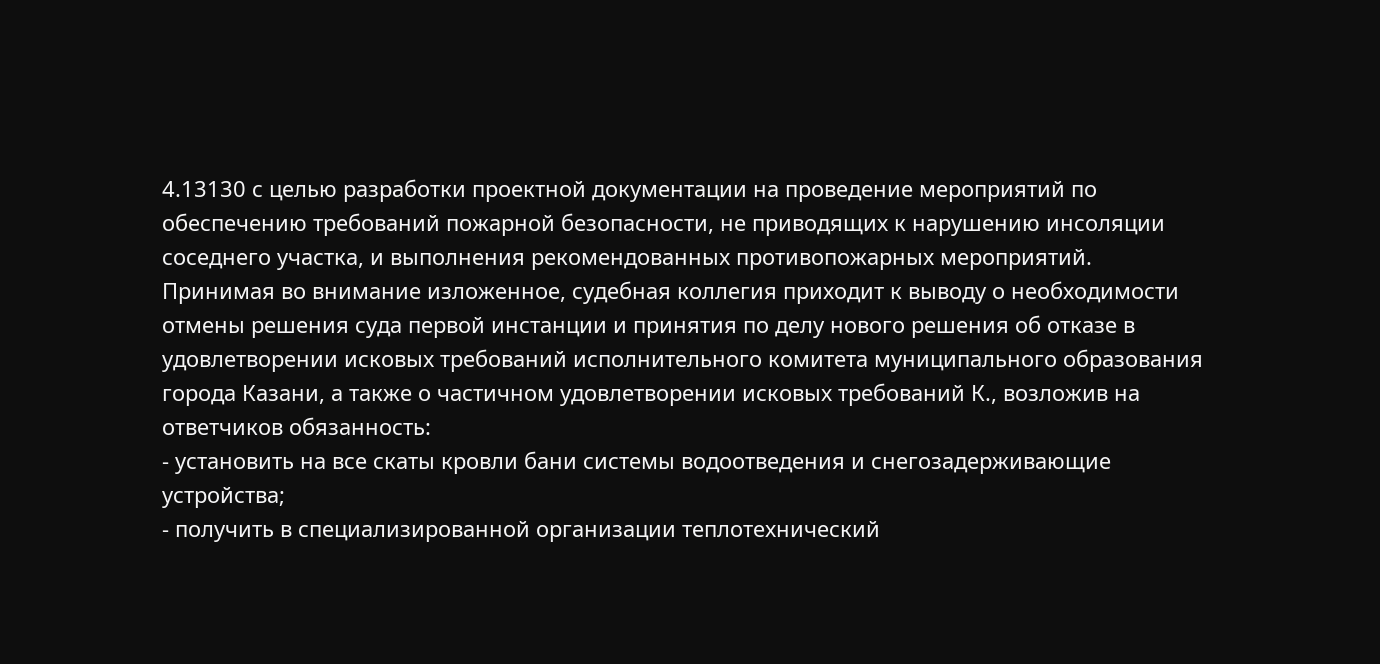4.13130 с целью разработки проектной документации на проведение мероприятий по обеспечению требований пожарной безопасности, не приводящих к нарушению инсоляции соседнего участка, и выполнения рекомендованных противопожарных мероприятий.
Принимая во внимание изложенное, судебная коллегия приходит к выводу о необходимости отмены решения суда первой инстанции и принятия по делу нового решения об отказе в удовлетворении исковых требований исполнительного комитета муниципального образования города Казани, а также о частичном удовлетворении исковых требований К., возложив на ответчиков обязанность:
- установить на все скаты кровли бани системы водоотведения и снегозадерживающие устройства;
- получить в специализированной организации теплотехнический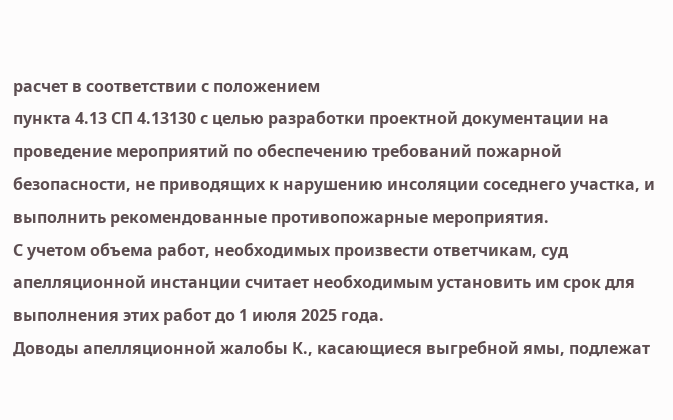расчет в соответствии с положением
пункта 4.13 СП 4.13130 с целью разработки проектной документации на проведение мероприятий по обеспечению требований пожарной безопасности, не приводящих к нарушению инсоляции соседнего участка, и выполнить рекомендованные противопожарные мероприятия.
С учетом объема работ, необходимых произвести ответчикам, суд апелляционной инстанции считает необходимым установить им срок для выполнения этих работ до 1 июля 2025 года.
Доводы апелляционной жалобы К., касающиеся выгребной ямы, подлежат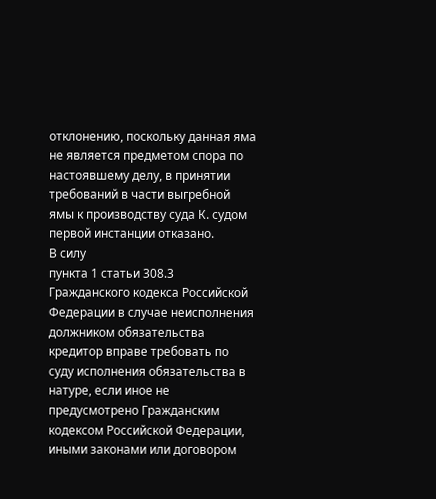отклонению, поскольку данная яма не является предметом спора по настоявшему делу, в принятии требований в части выгребной ямы к производству суда К. судом первой инстанции отказано.
В силу
пункта 1 статьи 308.3 Гражданского кодекса Российской Федерации в случае неисполнения должником обязательства кредитор вправе требовать по суду исполнения обязательства в натуре, если иное не предусмотрено Гражданским кодексом Российской Федерации, иными законами или договором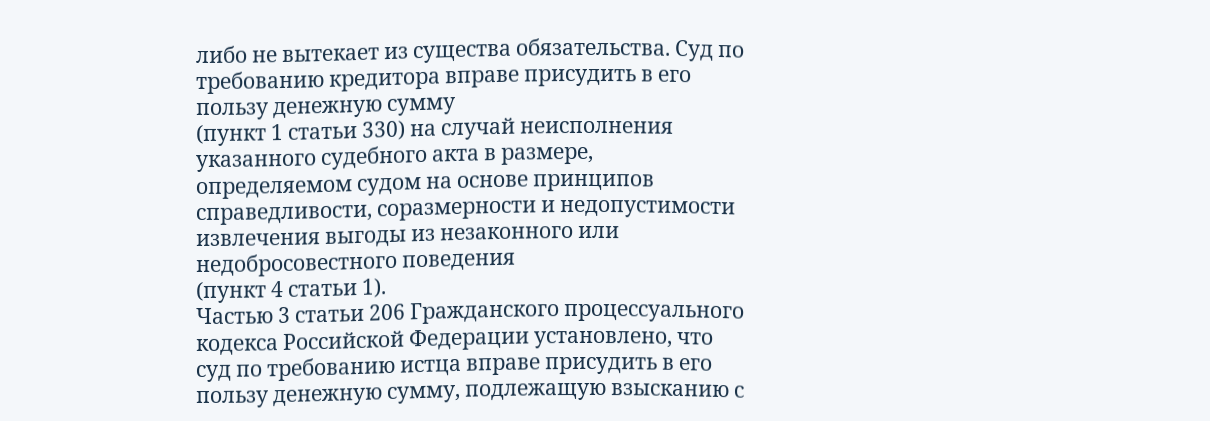либо не вытекает из существа обязательства. Суд по требованию кредитора вправе присудить в его пользу денежную сумму
(пункт 1 статьи 330) на случай неисполнения указанного судебного акта в размере, определяемом судом на основе принципов справедливости, соразмерности и недопустимости извлечения выгоды из незаконного или недобросовестного поведения
(пункт 4 статьи 1).
Частью 3 статьи 206 Гражданского процессуального кодекса Российской Федерации установлено, что суд по требованию истца вправе присудить в его пользу денежную сумму, подлежащую взысканию с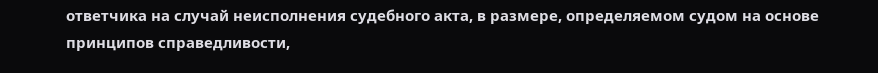ответчика на случай неисполнения судебного акта, в размере, определяемом судом на основе принципов справедливости,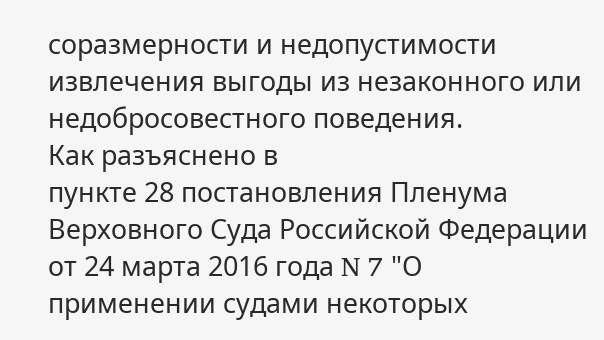соразмерности и недопустимости извлечения выгоды из незаконного или недобросовестного поведения.
Как разъяснено в
пункте 28 постановления Пленума Верховного Суда Российской Федерации от 24 марта 2016 года N 7 "О применении судами некоторых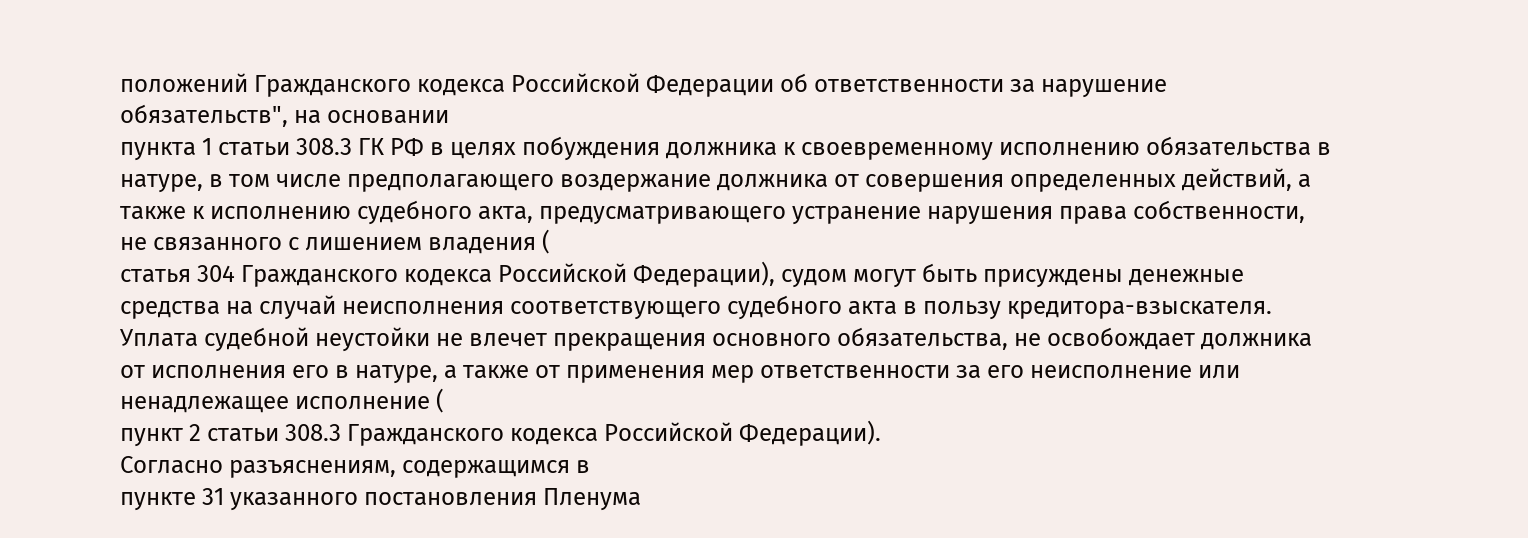положений Гражданского кодекса Российской Федерации об ответственности за нарушение обязательств", на основании
пункта 1 статьи 308.3 ГК РФ в целях побуждения должника к своевременному исполнению обязательства в натуре, в том числе предполагающего воздержание должника от совершения определенных действий, а также к исполнению судебного акта, предусматривающего устранение нарушения права собственности, не связанного с лишением владения (
статья 304 Гражданского кодекса Российской Федерации), судом могут быть присуждены денежные средства на случай неисполнения соответствующего судебного акта в пользу кредитора-взыскателя. Уплата судебной неустойки не влечет прекращения основного обязательства, не освобождает должника от исполнения его в натуре, а также от применения мер ответственности за его неисполнение или ненадлежащее исполнение (
пункт 2 статьи 308.3 Гражданского кодекса Российской Федерации).
Согласно разъяснениям, содержащимся в
пункте 31 указанного постановления Пленума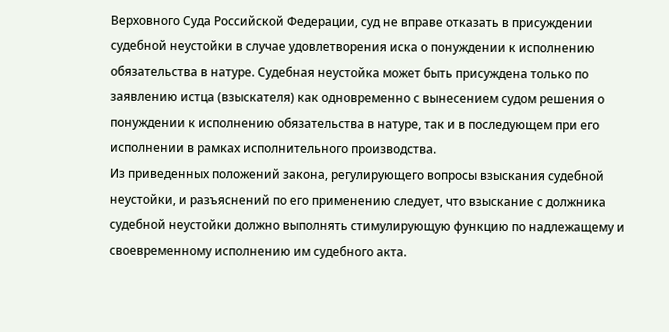Верховного Суда Российской Федерации, суд не вправе отказать в присуждении судебной неустойки в случае удовлетворения иска о понуждении к исполнению обязательства в натуре. Судебная неустойка может быть присуждена только по заявлению истца (взыскателя) как одновременно с вынесением судом решения о понуждении к исполнению обязательства в натуре, так и в последующем при его исполнении в рамках исполнительного производства.
Из приведенных положений закона, регулирующего вопросы взыскания судебной неустойки, и разъяснений по его применению следует, что взыскание с должника судебной неустойки должно выполнять стимулирующую функцию по надлежащему и своевременному исполнению им судебного акта.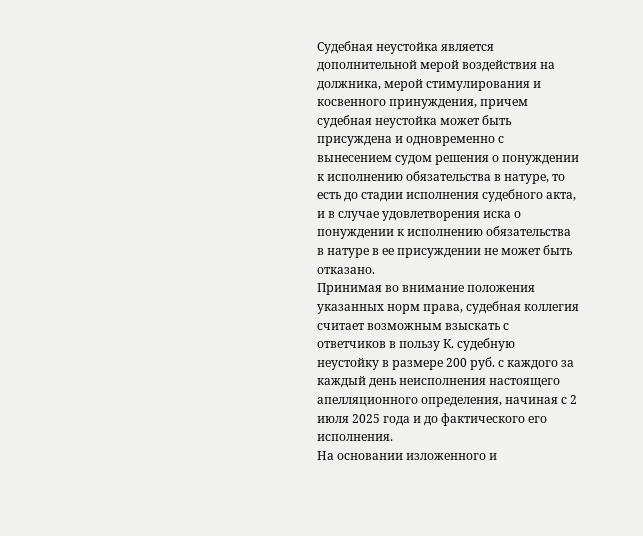Судебная неустойка является дополнительной мерой воздействия на должника, мерой стимулирования и косвенного принуждения, причем судебная неустойка может быть присуждена и одновременно с вынесением судом решения о понуждении к исполнению обязательства в натуре, то есть до стадии исполнения судебного акта, и в случае удовлетворения иска о понуждении к исполнению обязательства в натуре в ее присуждении не может быть отказано.
Принимая во внимание положения указанных норм права, судебная коллегия считает возможным взыскать с ответчиков в пользу К. судебную неустойку в размере 200 руб. с каждого за каждый день неисполнения настоящего апелляционного определения, начиная с 2 июля 2025 года и до фактического его исполнения.
На основании изложенного и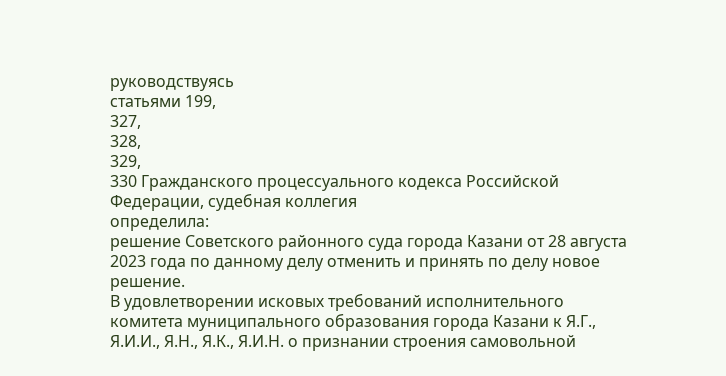руководствуясь
статьями 199,
327,
328,
329,
330 Гражданского процессуального кодекса Российской Федерации, судебная коллегия
определила:
решение Советского районного суда города Казани от 28 августа 2023 года по данному делу отменить и принять по делу новое решение.
В удовлетворении исковых требований исполнительного комитета муниципального образования города Казани к Я.Г., Я.И.И., Я.Н., Я.К., Я.И.Н. о признании строения самовольной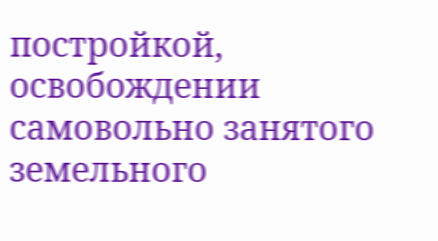постройкой, освобождении самовольно занятого земельного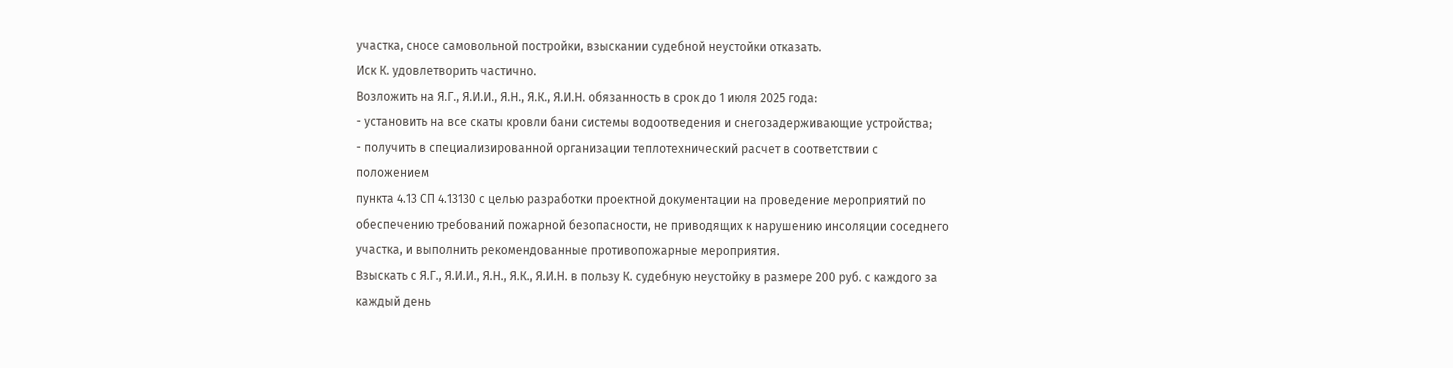участка, сносе самовольной постройки, взыскании судебной неустойки отказать.
Иск К. удовлетворить частично.
Возложить на Я.Г., Я.И.И., Я.Н., Я.К., Я.И.Н. обязанность в срок до 1 июля 2025 года:
- установить на все скаты кровли бани системы водоотведения и снегозадерживающие устройства;
- получить в специализированной организации теплотехнический расчет в соответствии с положением
пункта 4.13 СП 4.13130 с целью разработки проектной документации на проведение мероприятий по обеспечению требований пожарной безопасности, не приводящих к нарушению инсоляции соседнего участка, и выполнить рекомендованные противопожарные мероприятия.
Взыскать с Я.Г., Я.И.И., Я.Н., Я.К., Я.И.Н. в пользу К. судебную неустойку в размере 200 руб. с каждого за каждый день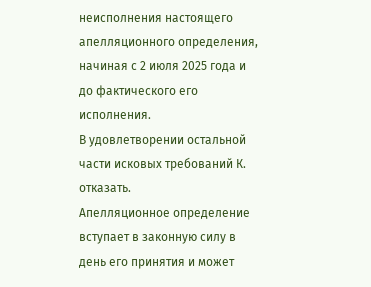неисполнения настоящего апелляционного определения, начиная с 2 июля 2025 года и до фактического его исполнения.
В удовлетворении остальной части исковых требований К. отказать.
Апелляционное определение вступает в законную силу в день его принятия и может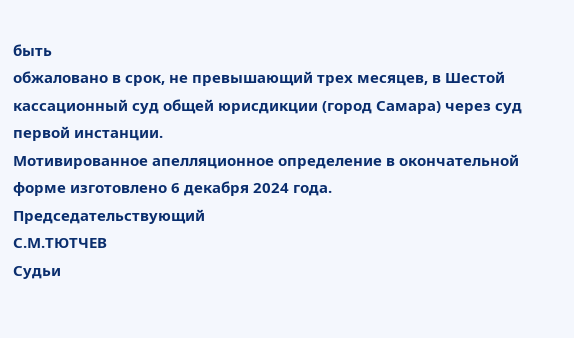быть
обжаловано в срок, не превышающий трех месяцев, в Шестой кассационный суд общей юрисдикции (город Самара) через суд первой инстанции.
Мотивированное апелляционное определение в окончательной форме изготовлено 6 декабря 2024 года.
Председательствующий
С.М.ТЮТЧЕВ
Судьи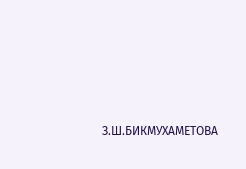З.Ш.БИКМУХАМЕТОВА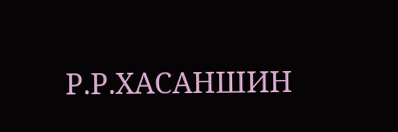Р.Р.ХАСАНШИН